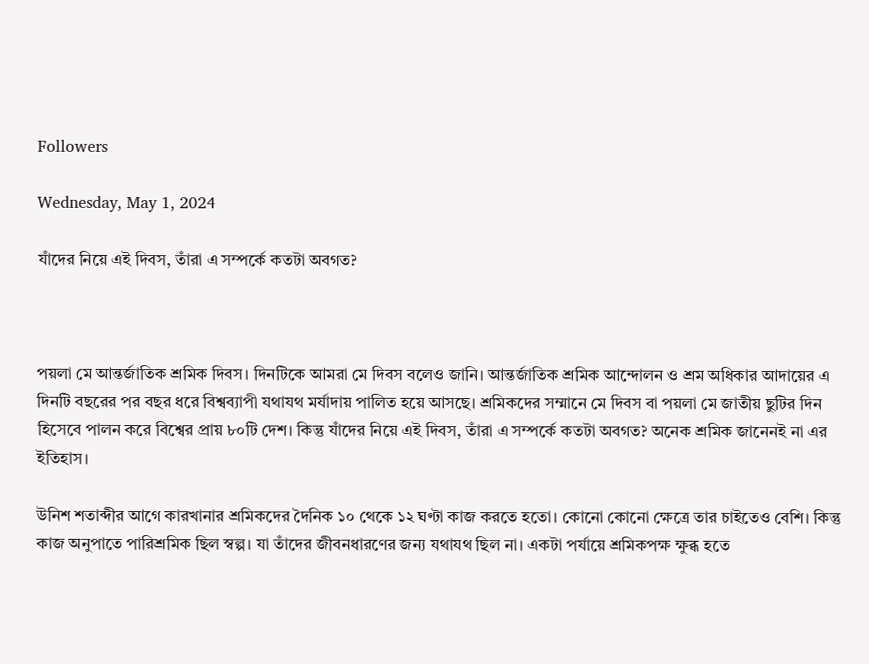Followers

Wednesday, May 1, 2024

যাঁদের নিয়ে এই দিবস, তাঁরা এ সম্পর্কে কতটা অবগত?



পয়লা মে আন্তর্জাতিক শ্রমিক দিবস। দিনটিকে আমরা মে দিবস বলেও জানি। আন্তর্জাতিক শ্রমিক আন্দোলন ও শ্রম অধিকার আদায়ের এ দিনটি বছরের পর বছর ধরে বিশ্বব্যাপী যথাযথ মর্যাদায় পালিত হয়ে আসছে। শ্রমিকদের সম্মানে মে দিবস বা পয়লা মে জাতীয় ছুটির দিন হিসেবে পালন করে বিশ্বের প্রায় ৮০টি দেশ। কিন্তু যাঁদের নিয়ে এই দিবস, তাঁরা এ সম্পর্কে কতটা অবগত? অনেক শ্রমিক জানেনই না এর ইতিহাস।

উনিশ শতাব্দীর আগে কারখানার শ্রমিকদের দৈনিক ১০ থেকে ১২ ঘণ্টা কাজ করতে হতো। কোনো কোনো ক্ষেত্রে তার চাইতেও বেশি। কিন্তু কাজ অনুপাতে পারিশ্রমিক ছিল স্বল্প। যা তাঁদের জীবনধারণের জন্য যথাযথ ছিল না। একটা পর্যায়ে শ্রমিকপক্ষ ক্ষুব্ধ হতে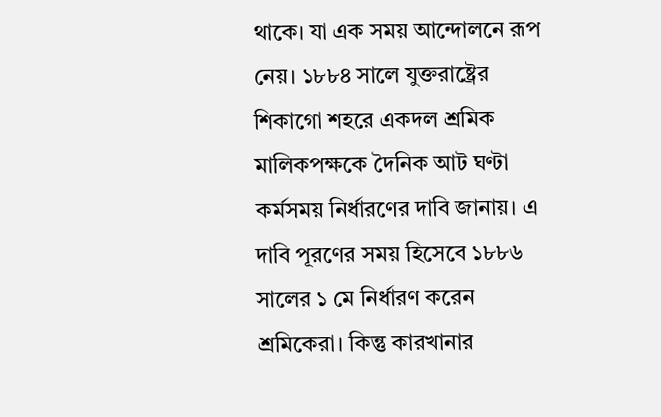থাকে। যা এক সময় আন্দোলনে রূপ নেয়। ১৮৮৪ সালে যুক্তরাষ্ট্রের শিকাগো শহরে একদল শ্রমিক মালিকপক্ষকে দৈনিক আট ঘণ্টা কর্মসময় নির্ধারণের দাবি জানায়। এ দাবি পূরণের সময় হিসেবে ১৮৮৬ সালের ১ মে নির্ধারণ করেন শ্রমিকেরা। কিন্তু কারখানার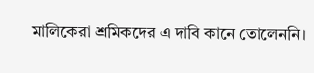মালিকেরা শ্রমিকদের এ দাবি কানে তোলেননি।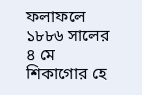ফলাফলে ১৮৮৬ সালের ৪ মে শিকাগোর হে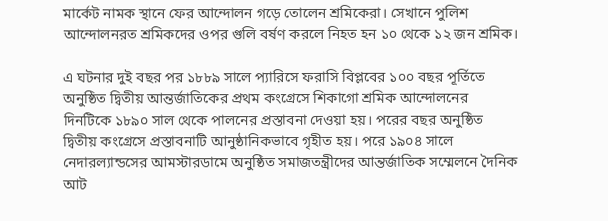মার্কেট নামক স্থানে ফের আন্দোলন গড়ে তোলেন শ্রমিকেরা। সেখানে পুলিশ আন্দোলনরত শ্রমিকদের ওপর গুলি বর্ষণ করলে নিহত হন ১০ থেকে ১২ জন শ্রমিক।

এ ঘটনার দুই বছর পর ১৮৮৯ সালে প্যারিসে ফরাসি বিপ্লবের ১০০ বছর পূর্তিতে অনুষ্ঠিত দ্বিতীয় আন্তর্জাতিকের প্রথম কংগ্রেসে শিকাগো শ্রমিক আন্দোলনের দিনটিকে ১৮৯০ সাল থেকে পালনের প্রস্তাবনা দেওয়া হয়। পরের বছর অনুষ্ঠিত দ্বিতীয় কংগ্রেসে প্রস্তাবনাটি আনুষ্ঠানিকভাবে গৃহীত হয়। পরে ১৯০৪ সালে নেদারল্যান্ডসের আমস্টারডামে অনুষ্ঠিত সমাজতন্ত্রীদের আন্তর্জাতিক সম্মেলনে দৈনিক আট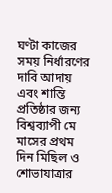ঘণ্টা কাজের সময় নির্ধারণের দাবি আদায় এবং শান্তি প্রতিষ্ঠার জন্য বিশ্বব্যাপী মে মাসের প্রথম দিন মিছিল ও শোভাযাত্রার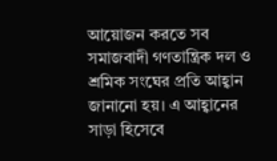আয়োজন করতে সব সমাজবাদী গণতান্ত্রিক দল ও শ্রমিক সংঘের প্রতি আহ্বান জানানো হয়। এ আহ্বানের সাড়া হিসেবে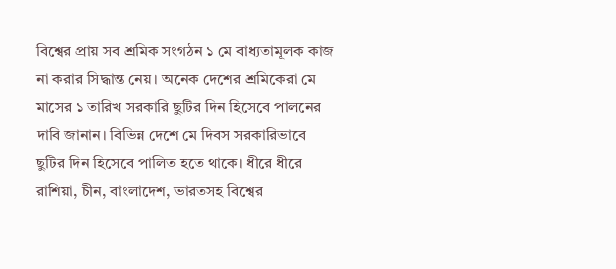বিশ্বের প্রায় সব শ্রমিক সংগঠন ১ মে বাধ্যতামূলক কাজ না করার সিদ্ধান্ত নেয়। অনেক দেশের শ্রমিকেরা মে মাসের ১ তারিখ সরকারি ছুটির দিন হিসেবে পালনের দাবি জানান। বিভিন্ন দেশে মে দিবস সরকারিভাবে ছুটির দিন হিসেবে পালিত হতে থাকে। ধীরে ধীরে রাশিয়া, চীন, বাংলাদেশ, ভারতসহ বিশ্বের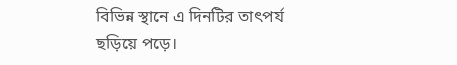বিভিন্ন স্থানে এ দিনটির তাৎপর্য ছড়িয়ে পড়ে।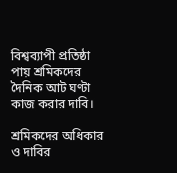বিশ্বব্যাপী প্রতিষ্ঠা পায় শ্রমিকদের দৈনিক আট ঘণ্টা কাজ করার দাবি।

শ্রমিকদের অধিকার ও দাবির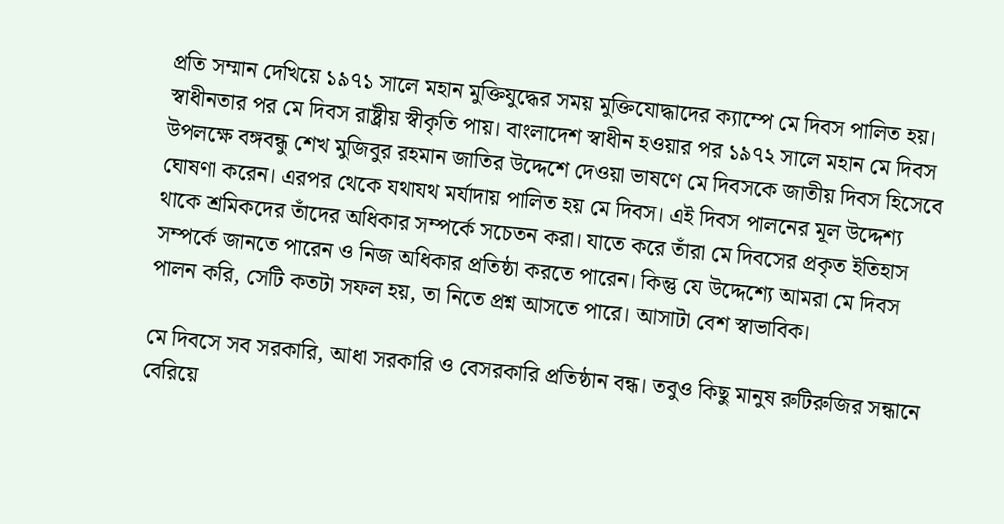প্রতি সম্মান দেখিয়ে ১৯৭১ সালে মহান মুক্তিযুদ্ধের সময় মুক্তিযোদ্ধাদের ক্যাম্পে মে দিবস পালিত হয়। স্বাধীনতার পর মে দিবস রাষ্ট্রীয় স্বীকৃতি পায়। বাংলাদেশ স্বাধীন হওয়ার পর ১৯৭২ সালে মহান মে দিবস উপলক্ষে বঙ্গবন্ধু শেখ মুজিবুর রহমান জাতির উদ্দেশে দেওয়া ভাষণে মে দিবসকে জাতীয় দিবস হিসেবে ঘোষণা করেন। এরপর থেকে যথাযথ মর্যাদায় পালিত হয় মে দিবস। এই দিবস পালনের মূল উদ্দেশ্য থাকে শ্রমিকদের তাঁদের অধিকার সম্পর্কে সচেতন করা। যাতে করে তাঁরা মে দিবসের প্রকৃত ইতিহাস সম্পর্কে জানতে পারেন ও নিজ অধিকার প্রতিষ্ঠা করতে পারেন। কিন্তু যে উদ্দেশ্যে আমরা মে দিবস পালন করি, সেটি কতটা সফল হয়, তা নিতে প্রশ্ন আসতে পারে। আসাটা বেশ স্বাভাবিক।

মে দিবসে সব সরকারি, আধা সরকারি ও বেসরকারি প্রতিষ্ঠান বন্ধ। তবুও কিছু মানুষ রুটিরুজির সন্ধানে বেরিয়ে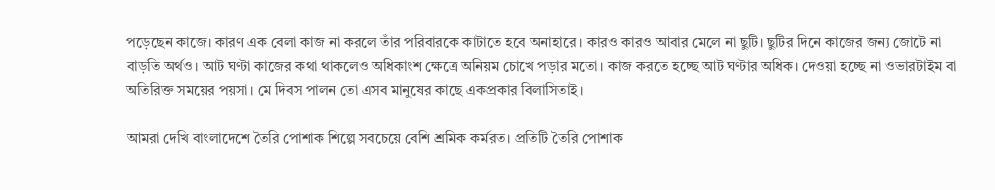পড়েছেন কাজে। কারণ এক বেলা কাজ না করলে তাঁর পরিবারকে কাটাতে হবে অনাহারে। কারও কারও আবার মেলে না ছুটি। ছুটির দিনে কাজের জন্য জোটে না বাড়তি অর্থও। আট ঘণ্টা কাজের কথা থাকলেও অধিকাংশ ক্ষেত্রে অনিয়ম চোখে পড়ার মতো। কাজ করতে হচ্ছে আট ঘণ্টার অধিক। দেওয়া হচ্ছে না ওভারটাইম বা অতিরিক্ত সময়ের পয়সা। মে দিবস পালন তো এসব মানুষের কাছে একপ্রকার বিলাসিতাই।

আমরা দেখি বাংলাদেশে তৈরি পোশাক শিল্পে সবচেয়ে বেশি শ্রমিক কর্মরত। প্রতিটি তৈরি পোশাক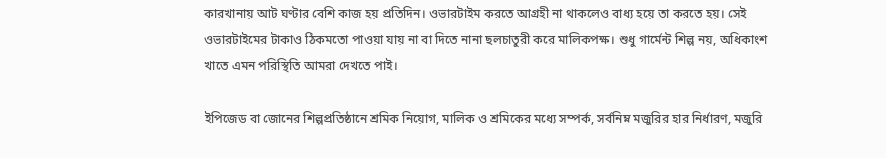কারখানায় আট ঘণ্টার বেশি কাজ হয় প্রতিদিন। ওভারটাইম করতে আগ্রহী না থাকলেও বাধ্য হয়ে তা করতে হয়। সেই ওভারটাইমের টাকাও ঠিকমতো পাওয়া যায় না বা দিতে নানা ছলচাতুরী করে মালিকপক্ষ। শুধু গার্মেন্ট শিল্প নয়, অধিকাংশ খাতে এমন পরিস্থিতি আমরা দেখতে পাই।

ইপিজেড বা জোনের শিল্পপ্রতিষ্ঠানে শ্রমিক নিয়োগ, মালিক ও শ্রমিকের মধ্যে সম্পর্ক, সর্বনিম্ন মজুরির হার নির্ধারণ, মজুরি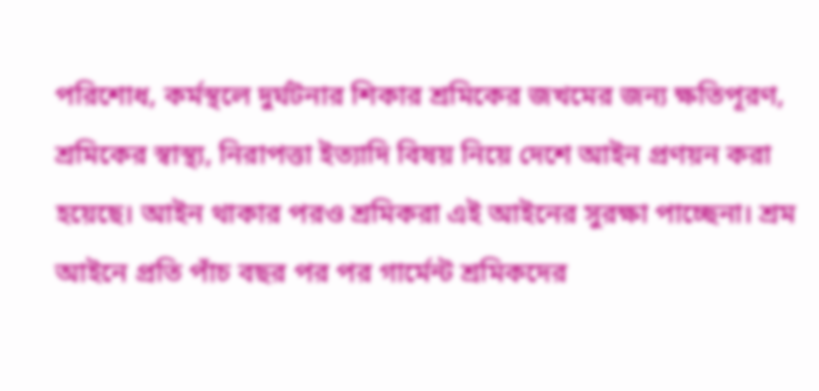পরিশোধ, কর্মস্থলে দুর্ঘটনার শিকার শ্রমিকের জখমের জন্য ক্ষতিপূরণ, শ্রমিকের স্বাস্থ্য, নিরাপত্তা ইত্যাদি বিষয় নিয়ে দেশে আইন প্রণয়ন করা হয়েছে। আইন থাকার পরও শ্রমিকরা এই আইনের সুরক্ষা পাচ্ছেনা। শ্রম আইনে প্রতি পাঁচ বছর পর পর গার্মেন্ট শ্রমিকদের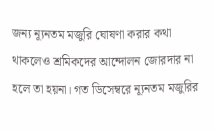জন্য ন্যূনতম মজুরি ঘোষণা করার কথা থাকলেও শ্রমিকদের আন্দোলন জোরদার না হলে তা হয়না। গত ডিসেম্বরে ন্যূনতম মজুরির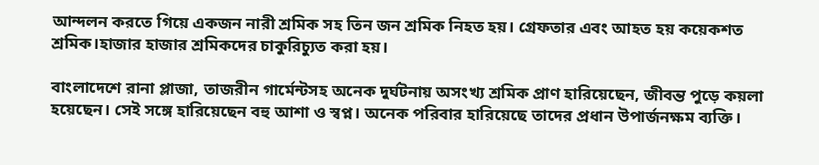আন্দলন করতে গিয়ে একজন নারী শ্রমিক সহ তিন জন শ্রমিক নিহত হয়। গ্রেফতার এবং আহত হয় কয়েকশত শ্রমিক।হাজার হাজার শ্রমিকদের চাকুরিচ্যুত করা হয়।

বাংলাদেশে রানা প্লাজা, তাজরীন গার্মেন্টসহ অনেক দুর্ঘটনায় অসংখ্য শ্রমিক প্রাণ হারিয়েছেন, জীবন্ত পুড়ে কয়লা হয়েছেন। সেই সঙ্গে হারিয়েছেন বহু আশা ও স্বপ্ন। অনেক পরিবার হারিয়েছে তাদের প্রধান উপার্জনক্ষম ব্যক্তি।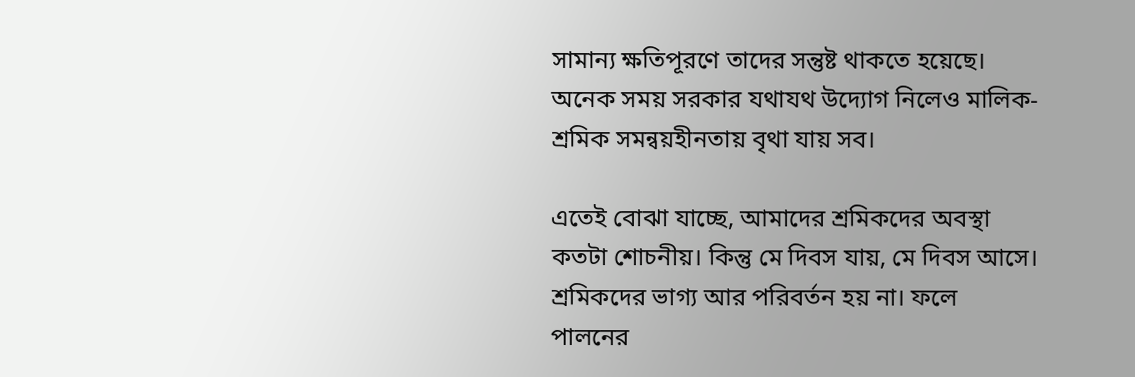সামান্য ক্ষতিপূরণে তাদের সন্তুষ্ট থাকতে হয়েছে। অনেক সময় সরকার যথাযথ উদ্যোগ নিলেও মালিক-শ্রমিক সমন্বয়হীনতায় বৃথা যায় সব।

এতেই বোঝা যাচ্ছে, আমাদের শ্রমিকদের অবস্থা কতটা শোচনীয়। কিন্তু মে দিবস যায়, মে দিবস আসে। শ্রমিকদের ভাগ্য আর পরিবর্তন হয় না। ফলে পালনের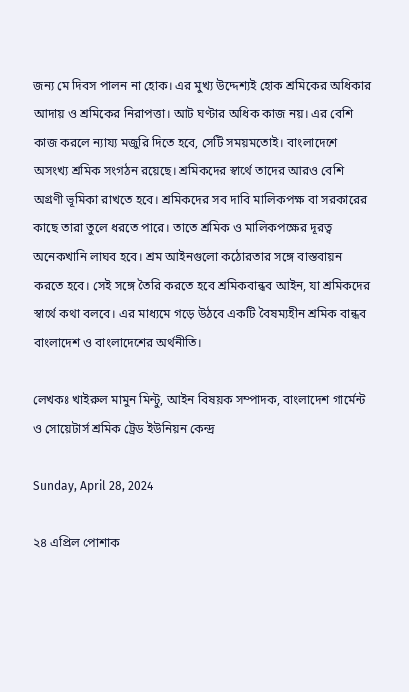জন্য মে দিবস পালন না হোক। এর মুখ্য উদ্দেশ্যই হোক শ্রমিকের অধিকার আদায় ও শ্রমিকের নিরাপত্তা। আট ঘণ্টার অধিক কাজ নয়। এর বেশি কাজ করলে ন্যায্য মজুরি দিতে হবে, সেটি সময়মতোই। বাংলাদেশে অসংখ্য শ্রমিক সংগঠন রয়েছে। শ্রমিকদের স্বার্থে তাদের আরও বেশি অগ্রণী ভূমিকা রাখতে হবে। শ্রমিকদের সব দাবি মালিকপক্ষ বা সরকারের কাছে তারা তুলে ধরতে পারে। তাতে শ্রমিক ও মালিকপক্ষের দূরত্ব অনেকখানি লাঘব হবে। শ্রম আইনগুলো কঠোরতার সঙ্গে বাস্তবায়ন করতে হবে। সেই সঙ্গে তৈরি করতে হবে শ্রমিকবান্ধব আইন, যা শ্রমিকদের স্বার্থে কথা বলবে। এর মাধ্যমে গড়ে উঠবে একটি বৈষম্যহীন শ্রমিক বান্ধব বাংলাদেশ ও বাংলাদেশের অর্থনীতি।

লেখকঃ খাইরুল মামুন মিন্টু, আইন বিষয়ক সম্পাদক, বাংলাদেশ গার্মেন্ট ও সোয়েটার্স শ্রমিক ট্রেড ইউনিয়ন কেন্দ্র

Sunday, April 28, 2024

২৪ এপ্রিল পোশাক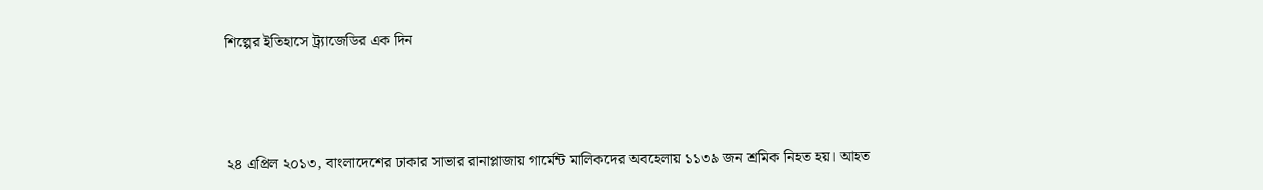শিল্পের ইতিহাসে ট্র্যাজেডির এক দিন



২৪ এপ্রিল ২০১৩, বাংলাদেশের ঢাকার সাভার রানাপ্লাজায় গার্মেন্ট মালিকদের অবহেলায় ১১৩৯ জন শ্রমিক নিহত হয়। আহত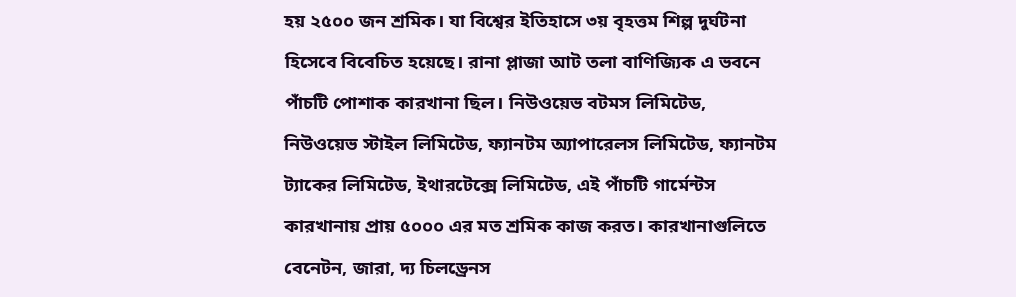হয় ২৫০০ জন শ্রমিক। যা বিশ্বের ইতিহাসে ৩য় বৃহত্তম শিল্প দুর্ঘটনা হিসেবে বিবেচিত হয়েছে। রানা প্লাজা আট তলা বাণিজ্যিক এ ভবনে পাঁচটি পোশাক কারখানা ছিল। নিউওয়েভ বটমস লিমিটেড, নিউওয়েভ স্টাইল লিমিটেড, ফ্যানটম অ্যাপারেলস লিমিটেড, ফ্যানটম ট্যাকের লিমিটেড, ইথারটেক্সে লিমিটেড, এই পাঁচটি গার্মেন্টস কারখানায় প্রায় ৫০০০ এর মত শ্রমিক কাজ করত। কারখানাগুলিতে বেনেটন, জারা, দ্য চিলড্রেনস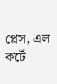প্লেস, এল কর্টে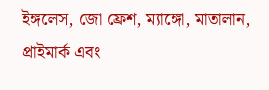ইঙ্গলেস, জো ফ্রেশ, ম্যাঙ্গো, মাতালান, প্রাইমার্ক এবং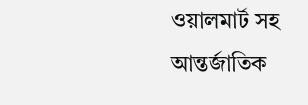ওয়ালমার্ট সহ আন্তর্জাতিক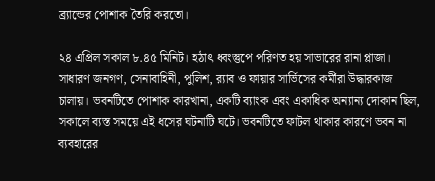ব্র্যান্ডের পোশাক তৈরি করতো।

২৪ এপ্রিল সকাল ৮.৪৫ মিনিট। হঠাৎ ধ্বংস্তুপে পরিণত হয় সাভারের রানা প্লাজা। সাধারণ জনগণ, সেনাবাহিনী, পুলিশ, র‌্যাব ও ফায়ার সার্ভিসের কর্মীরা উদ্ধারকাজ চালায়। ভবনটিতে পোশাক কারখানা, একটি ব্যাংক এবং একাধিক অন্যান্য দোকান ছিল, সকালে ব্যস্ত সময়ে এই ধসের ঘটনাটি ঘটে। ভবনটিতে ফাটল থাকার কারণে ভবন না ব্যবহারের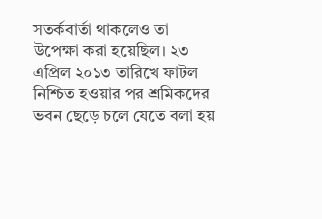সতর্কবার্তা থাকলেও তা উপেক্ষা করা হয়েছিল। ২৩ এপ্রিল ২০১৩ তারিখে ফাটল নিশ্চিত হওয়ার পর শ্রমিকদের ভবন ছেড়ে চলে যেতে বলা হয়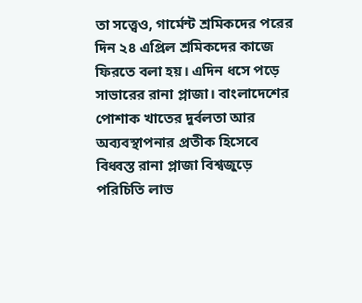তা সত্ত্বেও, গার্মেন্ট শ্রমিকদের পরের দিন ২৪ এপ্রিল শ্রমিকদের কাজে ফিরতে বলা হয়। এদিন ধসে পড়ে সাভারের রানা প্লাজা। বাংলাদেশের পোশাক খাতের দুর্বলতা আর অব্যবস্থাপনার প্রতীক হিসেবে বিধ্বস্ত রানা প্লাজা বিশ্বজুড়ে পরিচিতি লাভ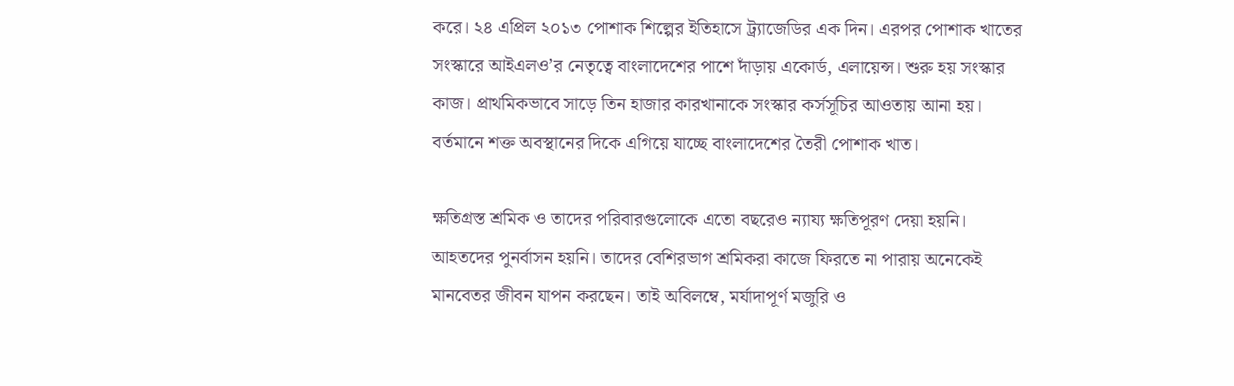করে। ২৪ এপ্রিল ২০১৩ পোশাক শিল্পের ইতিহাসে ট্র্যাজেডির এক দিন। এরপর পোশাক খাতের সংস্কারে আইএলও’র নেতৃত্বে বাংলাদেশের পাশে দাঁড়ায় একোর্ড, এলায়েন্স। শুরু হয় সংস্কার কাজ। প্রাথমিকভাবে সাড়ে তিন হাজার কারখানাকে সংস্কার কর্সসূচির আওতায় আনা হয়। বর্তমানে শক্ত অবস্থানের দিকে এগিয়ে যাচ্ছে বাংলাদেশের তৈরী পোশাক খাত।

ক্ষতিগ্রস্ত শ্রমিক ও তাদের পরিবারগুলোকে এতো বছরেও ন্যায্য ক্ষতিপূরণ দেয়া হয়নি। আহতদের পুনর্বাসন হয়নি। তাদের বেশিরভাগ শ্রমিকরা কাজে ফিরতে না পারায় অনেকেই মানবেতর জীবন যাপন করছেন। তাই অবিলম্বে, মর্যাদাপূর্ণ মজুরি ও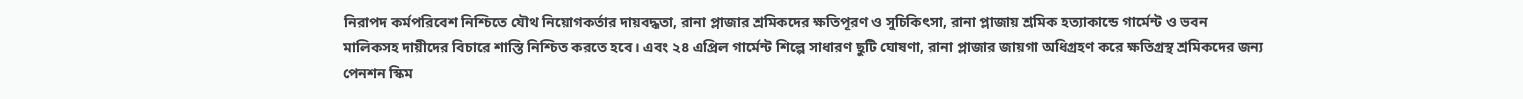নিরাপদ কর্মপরিবেশ নিশ্চিতে যৌথ নিয়োগকর্তার দায়বদ্ধতা, রানা প্লাজার শ্রমিকদের ক্ষতিপূরণ ও সুচিকিৎসা, রানা প্লাজায় শ্রমিক হত্যাকান্ডে গার্মেন্ট ও ভবন মালিকসহ দায়ীদের বিচারে শাস্তি নিশ্চিত করতে হবে। এবং ২৪ এপ্রিল গার্মেন্ট শিল্পে সাধারণ ছুটি ঘোষণা, রানা প্লাজার জায়গা অধিগ্রহণ করে ক্ষতিগ্রস্থ শ্রমিকদের জন্য পেনশন স্কিম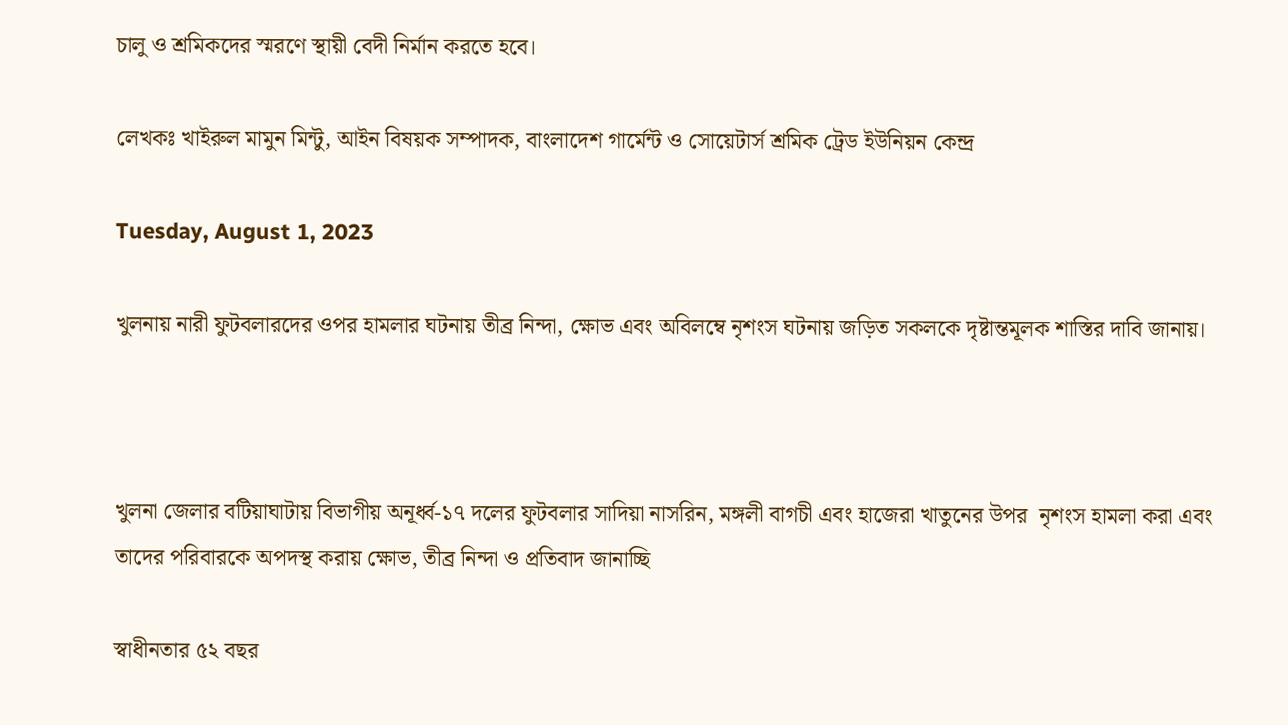চালু ও শ্রমিকদের স্মরণে স্থায়ী বেদী নির্মান করতে হবে।

লেখকঃ খাইরুল মামুন মিন্টু, আইন বিষয়ক সম্পাদক, বাংলাদেশ গার্মেন্ট ও সোয়েটার্স শ্রমিক ট্রেড ইউনিয়ন কেন্দ্র

Tuesday, August 1, 2023

খুলনায় নারী ফুটবলারদের ওপর হামলার ঘটনায় তীব্র নিন্দা, ক্ষোভ এবং অবিলম্বে নৃশংস ঘটনায় জড়িত সকলকে দৃষ্টান্তমূলক শাস্তির দাবি জানায়।



খুলনা জেলার বটিয়াঘাটায় বিভাগীয় অনূর্ধ্ব-১৭ দলের ফুটবলার সাদিয়া নাসরিন, মঙ্গলী বাগচী এবং হাজেরা খাতুনের উপর  নৃশংস হামলা করা এবং তাদের পরিবারকে অপদস্থ করায় ক্ষোভ, তীব্র নিন্দা ও প্রতিবাদ জানাচ্ছি

স্বাধীনতার ৫২ বছর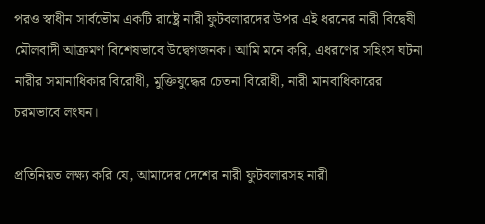পরও স্বাধীন সার্বভৌম একটি রাষ্ট্রে নারী ফুটবলারদের উপর এই ধরনের নারী বিদ্বেষী মৌলবাদী আক্রমণ বিশেষভাবে উদ্বেগজনক। আমি মনে করি, এধরণের সহিংস ঘটনা নারীর সমানাধিকার বিরোধী, মুক্তিযুদ্ধের চেতনা বিরোধী, নারী মানবাধিকারের চরমভাবে লংঘন।

প্রতিনিয়ত লক্ষ্য করি যে, আমাদের দেশের নারী ফুটবলারসহ নারী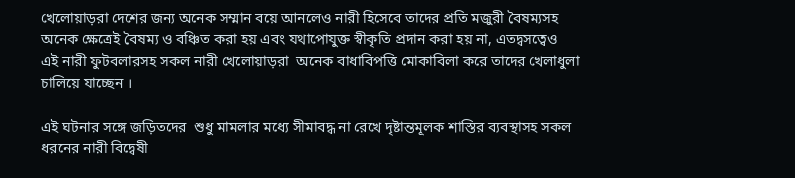খেলোয়াড়রা দেশের জন্য অনেক সম্মান বয়ে আনলেও নারী হিসেবে তাদের প্রতি মজুরী বৈষম্যসহ অনেক ক্ষেত্রেই বৈষম্য ও বঞ্চিত করা হয় এবং যথাপোযুক্ত স্বীকৃতি প্রদান করা হয় না, এতদ্বসত্বেও  এই নারী ফুটবলারসহ সকল নারী খেলোয়াড়রা  অনেক বাধাবিপত্তি মোকাবিলা করে তাদের খেলাধুলা চালিয়ে যাচ্ছেন ।

এই ঘটনার সঙ্গে জড়িতদের  শুধু মামলার মধ্যে সীমাবদ্ধ না রেখে দৃষ্টান্তমূলক শাস্তির ব্যবস্থাসহ সকল ধরনের নারী বিদ্বেষী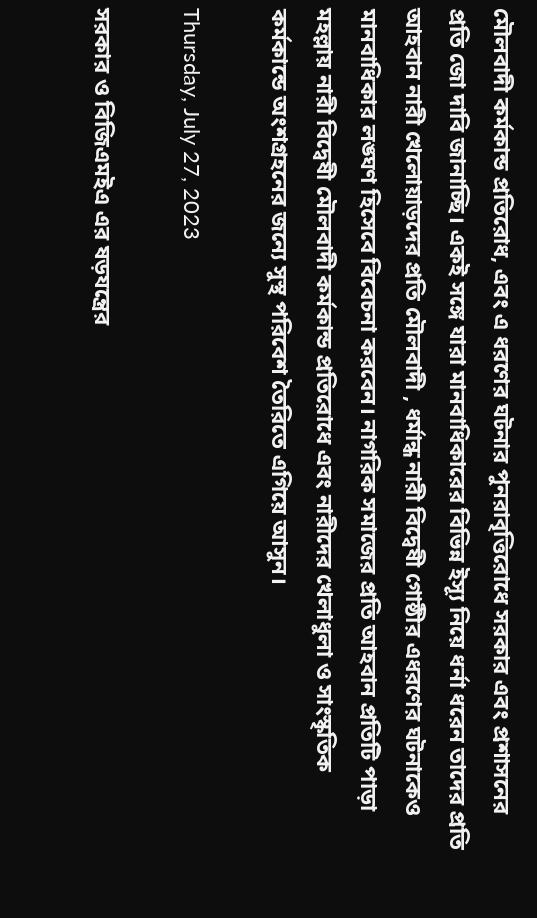মৌলবাদী কর্মকান্ড প্রতিরোধ, এবং এ ধরণের ঘটনার পুনরাবৃত্তিরোধে সরকার এবং প্রশাসনের প্রতি জো দাবি জানাচ্ছি। একই সঙ্গে যারা মানবাধিকারের বিভিন্ন ইস্যূ নিয়ে ধর্না ধরেন তাদের প্রতি আহবান নারী খেলোয়াড়দের প্রতি মৌলবাদী , ধর্মান্ধ নারী বিদ্বেষী গোষ্ঠীর এধরণের ঘটনাকেও মানবাধিকার লঙ্ঘণ হিসেবে বিবেচনা করবেন। নাগরিক সমাজের প্রতি আহবান প্রতিটি পাড়া মহল্লায় নারী বিদ্বেষী মৌলবাদী কর্মকান্ড প্রতিরোধে এবং নারীদের খেলাধুলা ও সাংস্কৃতিক কর্মকান্ডে অংশগ্রহনের জন্যে সুস্থ পরিবেশ তৈরিতে এগিয়ে আসুন।

Thursday, July 27, 2023

সরকার ও বিজিএমইএ এর ষড়যন্ত্রের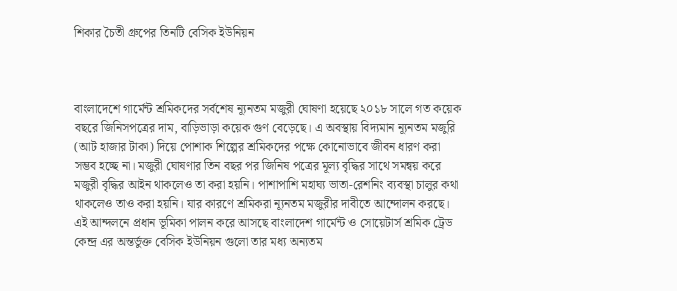শিকার চৈতী গ্রুপের তিনটি বেসিক ইউনিয়ন



বাংলাদেশে গার্মেন্ট শ্রমিকদের সর্বশেষ ন্যূনতম মজুরী ঘোষণা হয়েছে ২০১৮ সালে গত কয়েক বছরে জিনিসপত্রের দাম, বাড়িভাড়া কয়েক গুণ বেড়েছে। এ অবস্থায় বিদ্যমান ন্যূনতম মজুরি (আট হাজার টাকা) দিয়ে পোশাক শিল্পের শ্রমিকদের পক্ষে কোনোভাবে জীবন ধারণ করা সম্ভব হচ্ছে না। মজুরী ঘোষণার তিন বছর পর জিনিষ পত্রের মূল্য বৃদ্ধির সাথে সমন্বয় করে মজুরী বৃদ্ধির আইন থাকলেও তা করা হয়নি। পাশাপাশি মহাঘ্য ভাতা-রেশনিং ব্যবস্থা চালুর কথা থাকলেও তাও করা হয়নি। যার কারণে শ্রমিকরা ন্যূনতম মজুরীর দাবীতে আন্দোলন করছে। এই আন্দলনে প্রধান ভূমিকা পালন করে আসছে বাংলাদেশ গার্মেন্ট ও সোয়েটার্স শ্রমিক ট্রেড কেন্দ্র এর অন্তর্ভুক্ত বেসিক ইউনিয়ন গুলো তার মধ্য অন্যতম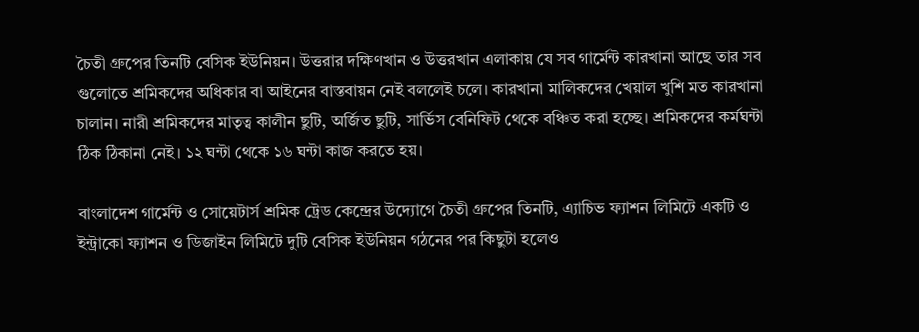চৈতী গ্রুপের তিনটি বেসিক ইউনিয়ন। উত্তরার দক্ষিণখান ও উত্তরখান এলাকায় যে সব গার্মেন্ট কারখানা আছে তার সব গুলোতে শ্রমিকদের অধিকার বা আইনের বাস্তবায়ন নেই বললেই চলে। কারখানা মালিকদের খেয়াল খুশি মত কারখানা চালান। নারী শ্রমিকদের মাতৃত্ব কালীন ছুটি, অর্জিত ছুটি, সার্ভিস বেনিফিট থেকে বঞ্চিত করা হচ্ছে। শ্রমিকদের কর্মঘন্টা ঠিক ঠিকানা নেই। ১২ ঘন্টা থেকে ১৬ ঘন্টা কাজ করতে হয়।

বাংলাদেশ গার্মেন্ট ও সোয়েটার্স শ্রমিক ট্রেড কেন্দ্রের উদ্যোগে চৈতী গ্রুপের তিনটি, এ্যাচিভ ফ্যাশন লিমিটে একটি ও ইন্ট্রাকো ফ্যাশন ও ডিজাইন লিমিটে দুটি বেসিক ইউনিয়ন গঠনের পর কিছুটা হলেও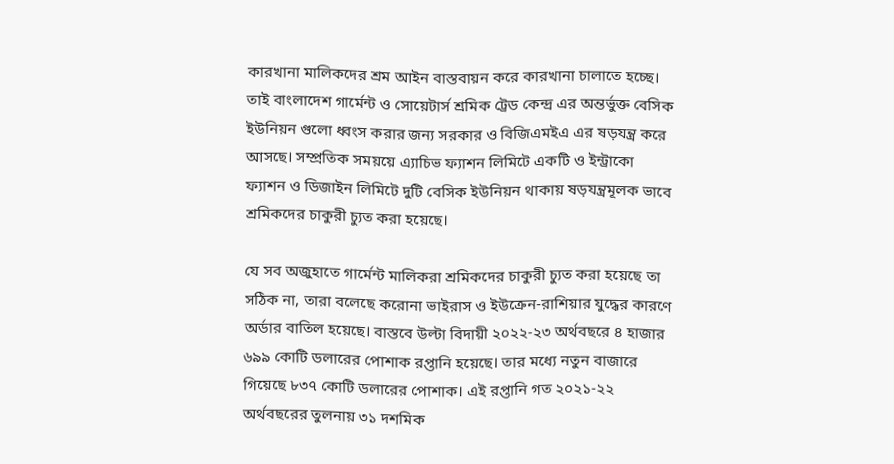কারখানা মালিকদের শ্রম আইন বাস্তবায়ন করে কারখানা চালাতে হচ্ছে। তাই বাংলাদেশ গার্মেন্ট ও সোয়েটার্স শ্রমিক ট্রেড কেন্দ্র এর অন্তর্ভুক্ত বেসিক ইউনিয়ন গুলো ধ্বংস করার জন্য সরকার ও বিজিএমইএ এর ষড়যন্ত্র করে আসছে। সম্প্রতিক সময়য়ে এ্যাচিভ ফ্যাশন লিমিটে একটি ও ইন্ট্রাকো ফ্যাশন ও ডিজাইন লিমিটে দুটি বেসিক ইউনিয়ন থাকায় ষড়যন্ত্রমূলক ভাবে শ্রমিকদের চাকুরী চ্যুত করা হয়েছে।

যে সব অজুহাতে গার্মেন্ট মালিকরা শ্রমিকদের চাকুরী চ্যুত করা হয়েছে তা সঠিক না, তারা বলেছে করোনা ভাইরাস ও ইউক্রেন-রাশিয়ার যুদ্ধের কারণে অর্ডার বাতিল হয়েছে। বাস্তবে উল্টা বিদায়ী ২০২২-২৩ অর্থবছরে ৪ হাজার ৬৯৯ কোটি ডলারের পোশাক রপ্তানি হয়েছে। তার মধ্যে নতুন বাজারে গিয়েছে ৮৩৭ কোটি ডলারের পোশাক। এই রপ্তানি গত ২০২১-২২ অর্থবছরের তুলনায় ৩১ দশমিক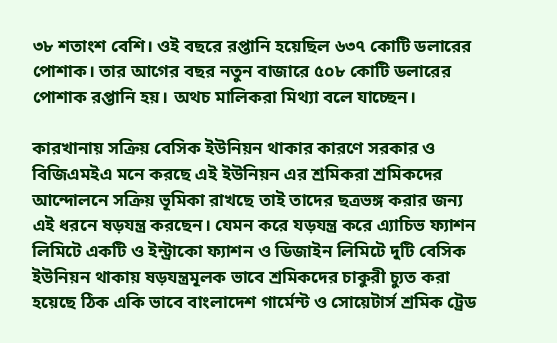৩৮ শতাংশ বেশি। ওই বছরে রপ্তানি হয়েছিল ৬৩৭ কোটি ডলারের পোশাক। তার আগের বছর নতুন বাজারে ৫০৮ কোটি ডলারের পোশাক রপ্তানি হয়। অথচ মালিকরা মিথ্যা বলে যাচ্ছেন।

কারখানায় সক্রিয় বেসিক ইউনিয়ন থাকার কারণে সরকার ও বিজিএমইএ মনে করছে এই ইউনিয়ন এর শ্রমিকরা শ্রমিকদের আন্দোলনে সক্রিয় ভূমিকা রাখছে তাই তাদের ছত্রভঙ্গ করার জন্য এই ধরনে ষড়যন্ত্র করছেন। যেমন করে যড়যন্ত্র করে এ্যাচিভ ফ্যাশন লিমিটে একটি ও ইন্ট্রাকো ফ্যাশন ও ডিজাইন লিমিটে দুটি বেসিক ইউনিয়ন থাকায় ষড়যন্ত্রমূলক ভাবে শ্রমিকদের চাকুরী চ্যুত করা হয়েছে ঠিক একি ভাবে বাংলাদেশ গার্মেন্ট ও সোয়েটার্স শ্রমিক ট্রেড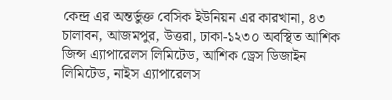কেন্দ্র এর অন্তর্ভুক্ত বেসিক ইউনিয়ন এর কারখানা, ৪৩ চালাবন, আজমপুর, উত্তরা, ঢাকা-১২৩০ অবস্থিত আশিক জিন্স এ্যাপারেলস লিমিটেড, আশিক ড্রেস ডিজাইন লিমিটেড, নাইস এ্যাপারেলস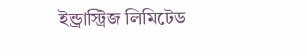ইন্ড্রাস্ট্রিজ লিমিটেড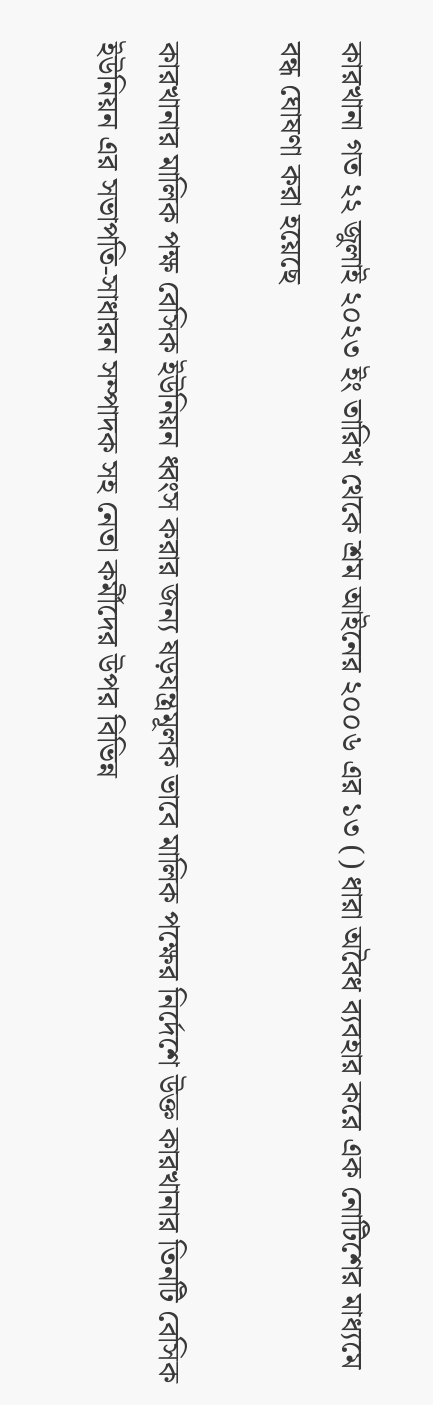কারখানা গত ২২ জুলাই ২০২৩ ইং তারিখ থেকে শ্রম আইনের ২০০৬ এর ১৩ () ধারা অবৈধ ব্যবহার করে এক নোটিশের মাধ্যমে বন্ধ ঘোষণা করা হয়েছে

কারখানার মালিক পক্ষ বেসিক ইউনিয়ন ধ্বংস করার জন্য ষড়যন্ত্রমূলক ভাবে মালিক পক্ষের নির্দেশে উক্ত কারখানার তিনটি বেসিক ইউনিয়ন এর সভাপতি-সাধারন সম্পাদক সহ নেতা কর্মীদের উপর বিভিন্ন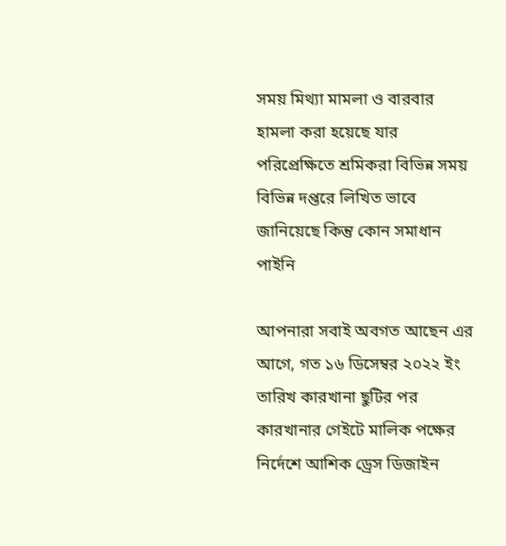সময় মিথ্যা মামলা ও বারবার হামলা করা হয়েছে যার পরিপ্রেক্ষিতে শ্রমিকরা বিভিন্ন সময় বিভিন্ন দপ্তরে লিখিত ভাবে জানিয়েছে কিন্তু কোন সমাধান পাইনি

আপনারা সবাই অবগত আছেন এর আগে, গত ১৬ ডিসেম্বর ২০২২ ইং তারিখ কারখানা ছুটির পর কারখানার গেইটে মালিক পক্ষের নির্দেশে আশিক ড্রেস ডিজাইন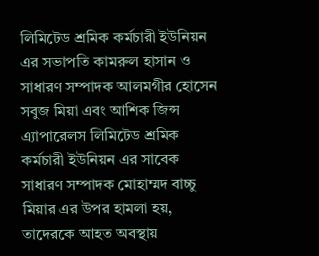লিমিটেড শ্রমিক কর্মচারী ইউনিয়ন এর সভাপতি কামরুল হাসান ও সাধারণ সম্পাদক আলমগীর হোসেন সবুজ মিয়া এবং আশিক জিন্স এ্যাপারেলস লিমিটেড শ্রমিক কর্মচারী ইউনিয়ন এর সাবেক সাধারণ সম্পাদক মোহাম্মদ বাচ্চু মিয়ার এর উপর হামলা হয়, তাদেরকে আহত অবস্থায়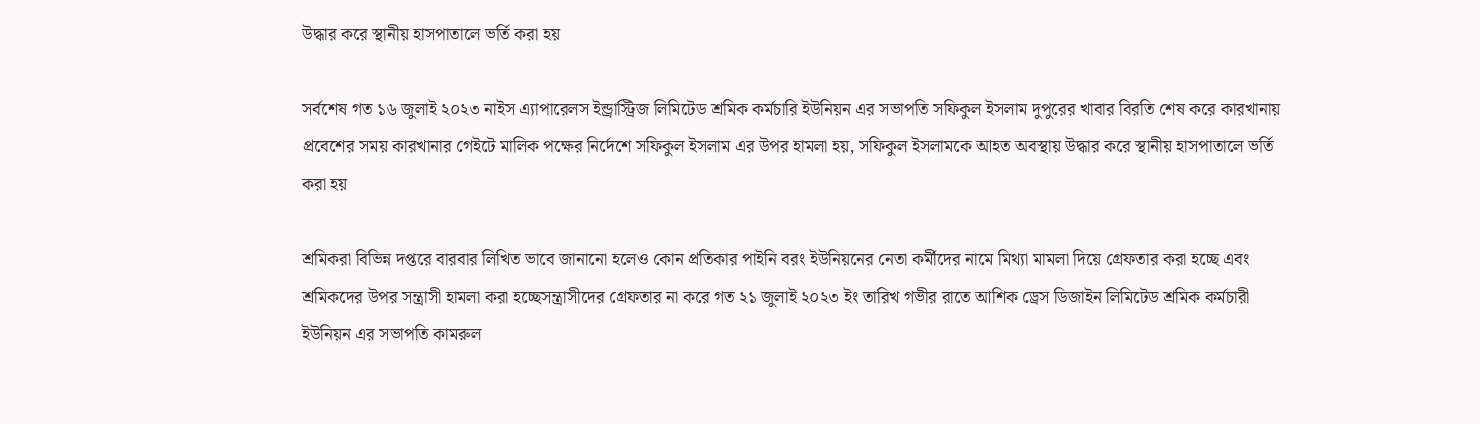উদ্ধার করে স্থানীয় হাসপাতালে ভর্তি করা হয়

সর্বশেষ গত ১৬ জুলাই ২০২৩ নাইস এ্যাপারেলস ইন্ড্রাস্ট্রিজ লিমিটেড শ্রমিক কর্মচারি ইউনিয়ন এর সভাপতি সফিকুল ইসলাম দুপুরের খাবার বিরতি শেষ করে কারখানায় প্রবেশের সময় কারখানার গেইটে মালিক পক্ষের নির্দেশে সফিকুল ইসলাম এর উপর হামলা হয়, সফিকুল ইসলামকে আহত অবস্থায় উদ্ধার করে স্থানীয় হাসপাতালে ভর্তি করা হয়

শ্রমিকরা বিভিন্ন দপ্তরে বারবার লিখিত ভাবে জানানো হলেও কোন প্রতিকার পাইনি বরং ইউনিয়নের নেতা কর্মীদের নামে মিথ্যা মামলা দিয়ে গ্রেফতার করা হচ্ছে এবং শ্রমিকদের উপর সন্ত্রাসী হামলা করা হচ্ছেসন্ত্রাসীদের গ্রেফতার না করে গত ২১ জুলাই ২০২৩ ইং তারিখ গভীর রাতে আশিক ড্রেস ডিজাইন লিমিটেড শ্রমিক কর্মচারী ইউনিয়ন এর সভাপতি কামরুল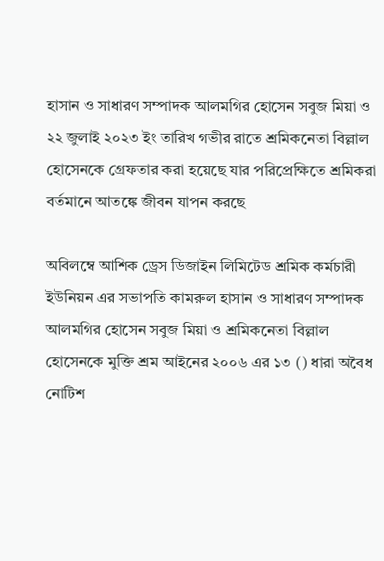হাসান ও সাধারণ সম্পাদক আলমগির হোসেন সবুজ মিয়া ও ২২ জুলাই ২০২৩ ইং তারিখ গভীর রাতে শ্রমিকনেতা বিল্লাল হোসেনকে গ্রেফতার করা হয়েছে যার পরিপ্রেক্ষিতে শ্রমিকরা বর্তমানে আতঙ্কে জীবন যাপন করছে

অবিলম্বে আশিক ড্রেস ডিজাইন লিমিটেড শ্রমিক কর্মচারী ইউনিয়ন এর সভাপতি কামরুল হাসান ও সাধারণ সম্পাদক আলমগির হোসেন সবুজ মিয়া ও শ্রমিকনেতা বিল্লাল হোসেনকে মুক্তি শ্রম আইনের ২০০৬ এর ১৩ () ধারা অবৈধ নোটিশ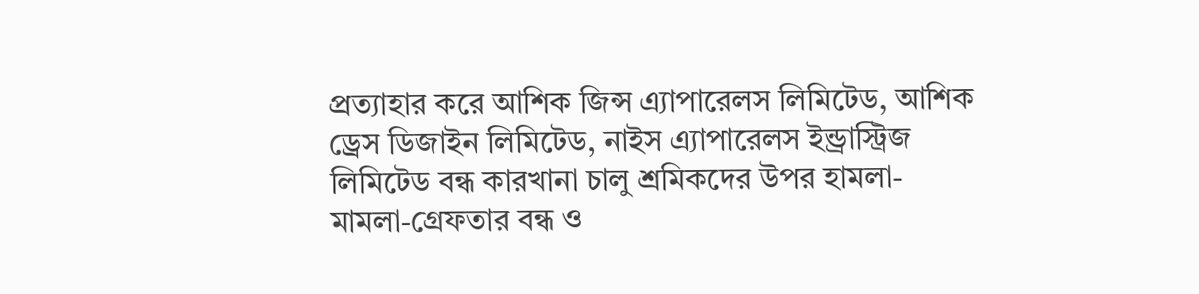প্রত্যাহার করে আশিক জিন্স এ্যাপারেলস লিমিটেড, আশিক ড্রেস ডিজাইন লিমিটেড, নাইস এ্যাপারেলস ইন্ড্রাস্ট্রিজ লিমিটেড বন্ধ কারখানা চালু শ্রমিকদের উপর হামলা-মামলা-গ্রেফতার বন্ধ ও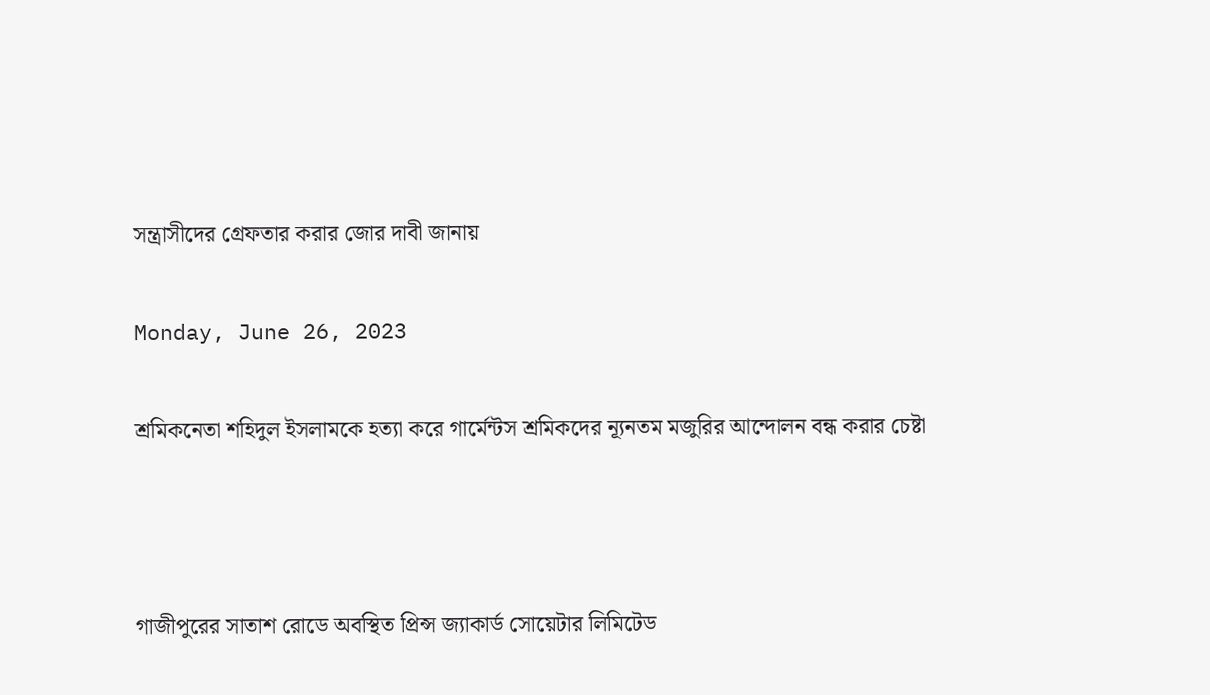সন্ত্রাসীদের গ্রেফতার করার জোর দাবী জানায়

Monday, June 26, 2023

শ্রমিকনেতা শহিদুল ইসলামকে হত্যা করে গার্মেন্টস শ্রমিকদের ন্যূনতম মজুরির আন্দোলন বন্ধ করার চেষ্টা



গাজীপুরের সাতাশ রোডে অবস্থিত প্রিন্স জ্যাকার্ড সোয়েটার লিমিটেড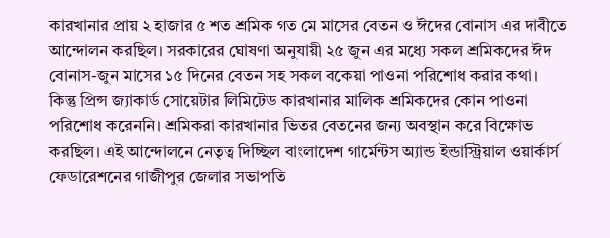কারখানার প্রায় ২ হাজার ৫ শত শ্রমিক গত মে মাসের বেতন ও ঈদের বোনাস এর দাবীতে আন্দোলন করছিল। সরকারের ঘোষণা অনুযায়ী ২৫ জুন এর মধ্যে সকল শ্রমিকদের ঈদ বোনাস-জুন মাসের ১৫ দিনের বেতন সহ সকল বকেয়া পাওনা পরিশোধ করার কথা। কিন্তু প্রিন্স জ্যাকার্ড সোয়েটার লিমিটেড কারখানার মালিক শ্রমিকদের কোন পাওনা পরিশোধ করেননি। শ্রমিকরা কারখানার ভিতর বেতনের জন্য অবস্থান করে বিক্ষোভ করছিল। এই আন্দোলনে নেতৃত্ব দিচ্ছিল বাংলাদেশ গার্মেন্টস অ্যান্ড ইন্ডাস্ট্রিয়াল ওয়ার্কার্স ফেডারেশনের গাজীপুর জেলার সভাপতি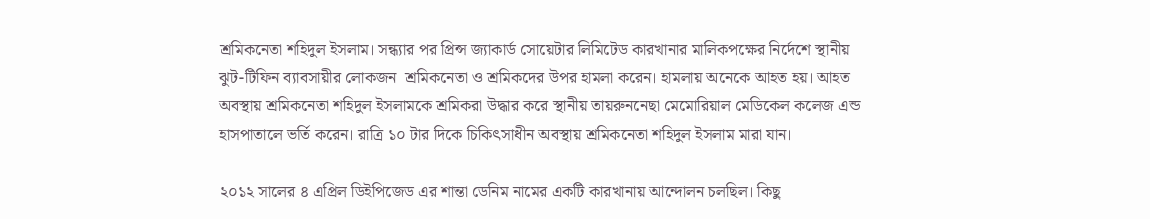শ্রমিকনেতা শহিদুল ইসলাম। সন্ধ্যার পর প্রিন্স জ্যাকার্ড সোয়েটার লিমিটেড কারখানার মালিকপক্ষের নির্দেশে স্থানীয় ঝুট-টিফিন ব্যাবসায়ীর লোকজন  শ্রমিকনেতা ও শ্রমিকদের উপর হামলা করেন। হামলায় অনেকে আহত হয়। আহত অবস্থায় শ্রমিকনেতা শহিদুল ইসলামকে শ্রমিকরা উদ্ধার করে স্থানীয় তায়রুননেছা মেমোরিয়াল মেডিকেল কলেজ এন্ড হাসপাতালে ভর্তি করেন। রাত্রি ১০ টার দিকে চিকিৎসাধীন অবস্থায় শ্রমিকনেতা শহিদুল ইসলাম মারা যান।

২০১২ সালের ৪ এপ্রিল ডিইপিজেড এর শান্তা ডেনিম নামের একটি কারখানায় আন্দোলন চলছিল। কিছু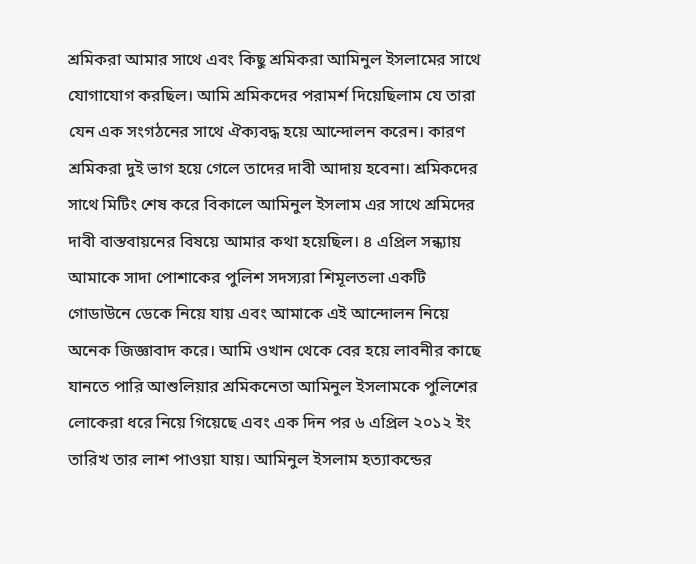শ্রমিকরা আমার সাথে এবং কিছু শ্রমিকরা আমিনুল ইসলামের সাথে যোগাযোগ করছিল। আমি শ্রমিকদের পরামর্শ দিয়েছিলাম যে তারা যেন এক সংগঠনের সাথে ঐক্যবদ্ধ হয়ে আন্দোলন করেন। কারণ শ্রমিকরা দুই ভাগ হয়ে গেলে তাদের দাবী আদায় হবেনা। শ্রমিকদের সাথে মিটিং শেষ করে বিকালে আমিনুল ইসলাম এর সাথে শ্রমিদের দাবী বাস্তবায়নের বিষয়ে আমার কথা হয়েছিল। ৪ এপ্রিল সন্ধ্যায় আমাকে সাদা পোশাকের পুলিশ সদস্যরা শিমূলতলা একটি গোডাউনে ডেকে নিয়ে যায় এবং আমাকে এই আন্দোলন নিয়ে অনেক জিজ্ঞাবাদ করে। আমি ওখান থেকে বের হয়ে লাবনীর কাছে যানতে পারি আশুলিয়ার শ্রমিকনেতা আমিনুল ইসলামকে পুলিশের লোকেরা ধরে নিয়ে গিয়েছে এবং এক দিন পর ৬ এপ্রিল ২০১২ ইং তারিখ তার লাশ পাওয়া যায়। আমিনুল ইসলাম হত্যাকন্ডের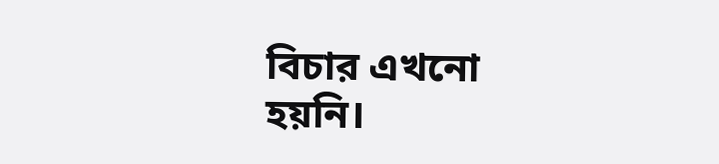বিচার এখনো হয়নি।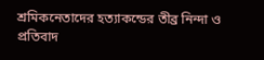শ্রমিকনেতাদের হত্যাকন্ডের তীব্র নিন্দা ও প্রতিবাদ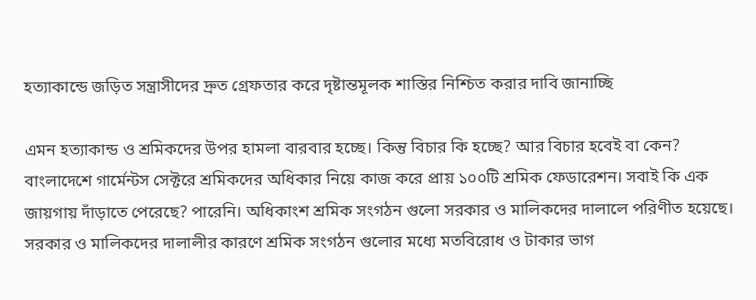হত্যাকান্ডে জড়িত সন্ত্রাসীদের দ্রুত গ্রেফতার করে দৃষ্টান্তমূলক শাস্তির নিশ্চিত করার দাবি জানাচ্ছি

এমন হত্যাকান্ড ও শ্রমিকদের উপর হামলা বারবার হচ্ছে। কিন্তু বিচার কি হচ্ছে? আর বিচার হবেই বা কেন? বাংলাদেশে গার্মেন্টস সেক্টরে শ্রমিকদের অধিকার নিয়ে কাজ করে প্রায় ১০০টি শ্রমিক ফেডারেশন। সবাই কি এক জায়গায় দাঁড়াতে পেরেছে? পারেনি। অধিকাংশ শ্রমিক সংগঠন গুলো সরকার ও মালিকদের দালালে পরিণীত হয়েছে। সরকার ও মালিকদের দালালীর কারণে শ্রমিক সংগঠন গুলোর মধ্যে মতবিরোধ ও টাকার ভাগ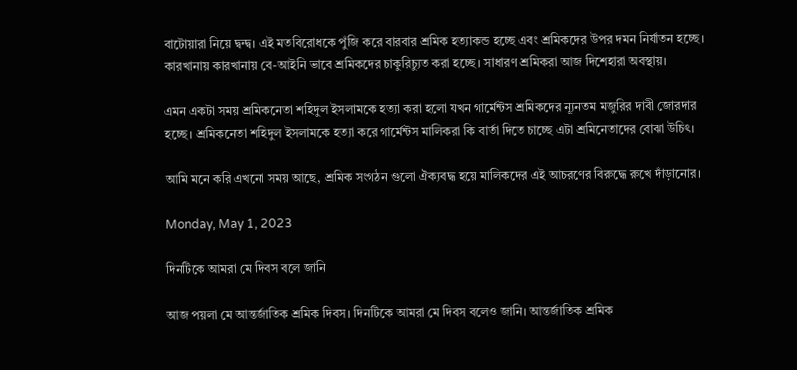বাটোয়ারা নিয়ে দ্বন্দ্ব। এই মতবিরোধকে পুঁজি করে বারবার শ্রমিক হত্যাকন্ড হচ্ছে এবং শ্রমিকদের উপর দমন নির্যাতন হচ্ছে। কারখানায় কারখানায় বে-আইনি ভাবে শ্রমিকদের চাকুরিচ্যুত করা হচ্ছে। সাধারণ শ্রমিকরা আজ দিশেহারা অবস্থায়।

এমন একটা সময় শ্রমিকনেতা শহিদুল ইসলামকে হত্যা করা হলো যখন গার্মেন্টস শ্রমিকদের ন্যূনতম মজুরির দাবী জোরদার হচ্ছে। শ্রমিকনেতা শহিদুল ইসলামকে হত্যা করে গার্মেন্টস মালিকরা কি বার্তা দিতে চাচ্ছে এটা শ্রমিনেতাদের বোঝা উচিৎ।

আমি মনে করি এখনো সময় আছে, শ্রমিক সংগঠন গুলো ঐক্যবদ্ধ হয়ে মালিকদের এই আচরণের বিরুদ্ধে রুখে দাঁড়ানোর।

Monday, May 1, 2023

দিনটিকে আমরা মে দিবস বলে জানি

আজ পয়লা মে আন্তর্জাতিক শ্রমিক দিবস। দিনটিকে আমরা মে দিবস বলেও জানি। আন্তর্জাতিক শ্রমিক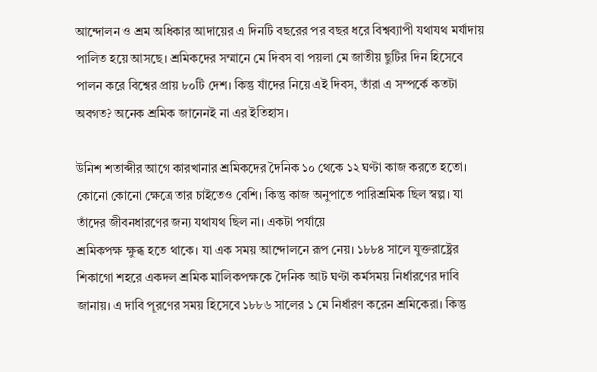আন্দোলন ও শ্রম অধিকার আদায়ের এ দিনটি বছরের পর বছর ধরে বিশ্বব্যাপী যথাযথ মর্যাদায় পালিত হয়ে আসছে। শ্রমিকদের সম্মানে মে দিবস বা পয়লা মে জাতীয় ছুটির দিন হিসেবে পালন করে বিশ্বের প্রায় ৮০টি দেশ। কিন্তু যাঁদের নিয়ে এই দিবস, তাঁরা এ সম্পর্কে কতটা অবগত? অনেক শ্রমিক জানেনই না এর ইতিহাস।

উনিশ শতাব্দীর আগে কারখানার শ্রমিকদের দৈনিক ১০ থেকে ১২ ঘণ্টা কাজ করতে হতো। কোনো কোনো ক্ষেত্রে তার চাইতেও বেশি। কিন্তু কাজ অনুপাতে পারিশ্রমিক ছিল স্বল্প। যা তাঁদের জীবনধারণের জন্য যথাযথ ছিল না। একটা পর্যায়ে
শ্রমিকপক্ষ ক্ষুব্ধ হতে থাকে। যা এক সময় আন্দোলনে রূপ নেয়। ১৮৮৪ সালে যুক্তরাষ্ট্রের শিকাগো শহরে একদল শ্রমিক মালিকপক্ষকে দৈনিক আট ঘণ্টা কর্মসময় নির্ধারণের দাবি জানায়। এ দাবি পূরণের সময় হিসেবে ১৮৮৬ সালের ১ মে নির্ধারণ করেন শ্রমিকেরা। কিন্তু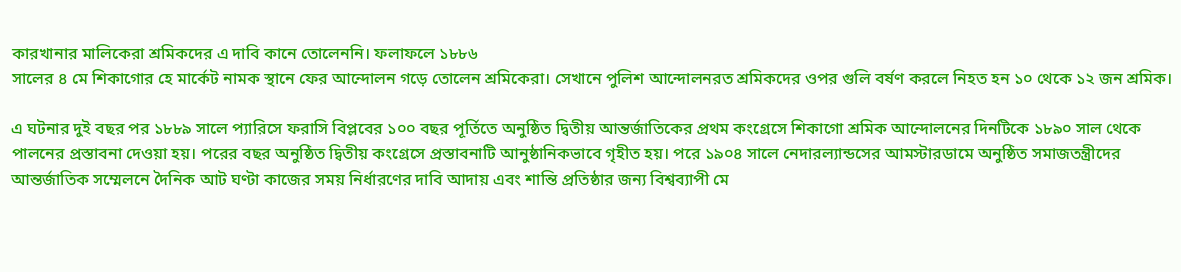কারখানার মালিকেরা শ্রমিকদের এ দাবি কানে তোলেননি। ফলাফলে ১৮৮৬
সালের ৪ মে শিকাগোর হে মার্কেট নামক স্থানে ফের আন্দোলন গড়ে তোলেন শ্রমিকেরা। সেখানে পুলিশ আন্দোলনরত শ্রমিকদের ওপর গুলি বর্ষণ করলে নিহত হন ১০ থেকে ১২ জন শ্রমিক।

এ ঘটনার দুই বছর পর ১৮৮৯ সালে প্যারিসে ফরাসি বিপ্লবের ১০০ বছর পূর্তিতে অনুষ্ঠিত দ্বিতীয় আন্তর্জাতিকের প্রথম কংগ্রেসে শিকাগো শ্রমিক আন্দোলনের দিনটিকে ১৮৯০ সাল থেকে পালনের প্রস্তাবনা দেওয়া হয়। পরের বছর অনুষ্ঠিত দ্বিতীয় কংগ্রেসে প্রস্তাবনাটি আনুষ্ঠানিকভাবে গৃহীত হয়। পরে ১৯০৪ সালে নেদারল্যান্ডসের আমস্টারডামে অনুষ্ঠিত সমাজতন্ত্রীদের আন্তর্জাতিক সম্মেলনে দৈনিক আট ঘণ্টা কাজের সময় নির্ধারণের দাবি আদায় এবং শান্তি প্রতিষ্ঠার জন্য বিশ্বব্যাপী মে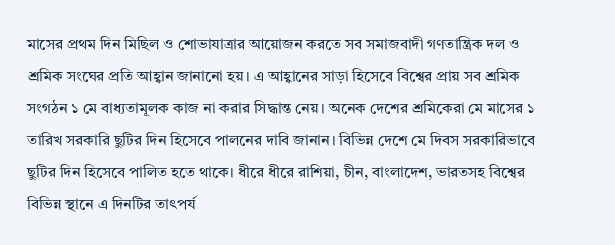মাসের প্রথম দিন মিছিল ও শোভাযাত্রার আয়োজন করতে সব সমাজবাদী গণতান্ত্রিক দল ও শ্রমিক সংঘের প্রতি আহ্বান জানানো হয়। এ আহ্বানের সাড়া হিসেবে বিশ্বের প্রায় সব শ্রমিক সংগঠন ১ মে বাধ্যতামূলক কাজ না করার সিদ্ধান্ত নেয়। অনেক দেশের শ্রমিকেরা মে মাসের ১ তারিখ সরকারি ছুটির দিন হিসেবে পালনের দাবি জানান। বিভিন্ন দেশে মে দিবস সরকারিভাবে ছুটির দিন হিসেবে পালিত হতে থাকে। ধীরে ধীরে রাশিয়া, চীন, বাংলাদেশ, ভারতসহ বিশ্বের বিভিন্ন স্থানে এ দিনটির তাৎপর্য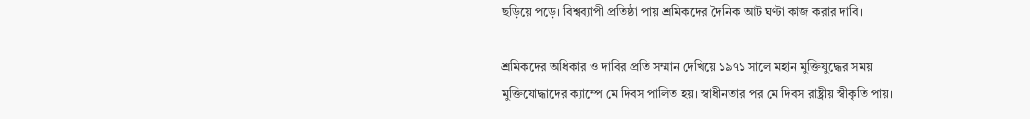ছড়িয়ে পড়ে। বিশ্বব্যাপী প্রতিষ্ঠা পায় শ্রমিকদের দৈনিক আট ঘণ্টা কাজ করার দাবি।

শ্রমিকদের অধিকার ও দাবির প্রতি সম্মান দেখিয়ে ১৯৭১ সালে মহান মুক্তিযুদ্ধের সময় মুক্তিযোদ্ধাদের ক্যাম্পে মে দিবস পালিত হয়। স্বাধীনতার পর মে দিবস রাষ্ট্রীয় স্বীকৃতি পায়।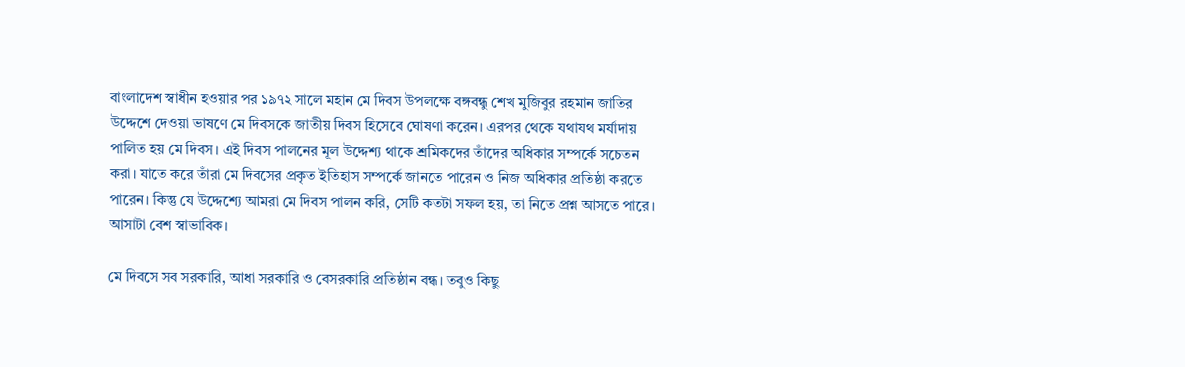বাংলাদেশ স্বাধীন হওয়ার পর ১৯৭২ সালে মহান মে দিবস উপলক্ষে বঙ্গবন্ধু শেখ মুজিবুর রহমান জাতির উদ্দেশে দেওয়া ভাষণে মে দিবসকে জাতীয় দিবস হিসেবে ঘোষণা করেন। এরপর থেকে যথাযথ মর্যাদায় পালিত হয় মে দিবস। এই দিবস পালনের মূল উদ্দেশ্য থাকে শ্রমিকদের তাঁদের অধিকার সম্পর্কে সচেতন করা। যাতে করে তাঁরা মে দিবসের প্রকৃত ইতিহাস সম্পর্কে জানতে পারেন ও নিজ অধিকার প্রতিষ্ঠা করতে পারেন। কিন্তু যে উদ্দেশ্যে আমরা মে দিবস পালন করি, সেটি কতটা সফল হয়, তা নিতে প্রশ্ন আসতে পারে। আসাটা বেশ স্বাভাবিক।

মে দিবসে সব সরকারি, আধা সরকারি ও বেসরকারি প্রতিষ্ঠান বন্ধ। তবুও কিছু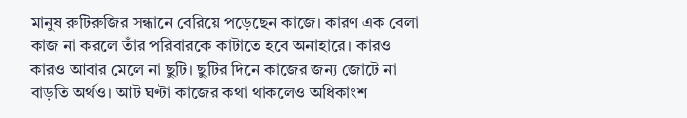মানুষ রুটিরুজির সন্ধানে বেরিয়ে পড়েছেন কাজে। কারণ এক বেলা কাজ না করলে তাঁর পরিবারকে কাটাতে হবে অনাহারে। কারও কারও আবার মেলে না ছুটি। ছুটির দিনে কাজের জন্য জোটে না বাড়তি অর্থও। আট ঘণ্টা কাজের কথা থাকলেও অধিকাংশ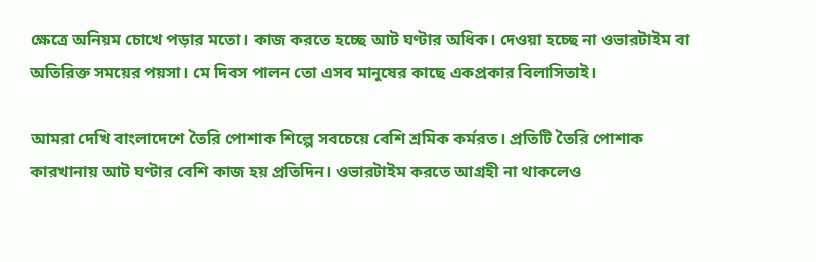ক্ষেত্রে অনিয়ম চোখে পড়ার মতো। কাজ করতে হচ্ছে আট ঘণ্টার অধিক। দেওয়া হচ্ছে না ওভারটাইম বা অতিরিক্ত সময়ের পয়সা। মে দিবস পালন তো এসব মানুষের কাছে একপ্রকার বিলাসিতাই।

আমরা দেখি বাংলাদেশে তৈরি পোশাক শিল্পে সবচেয়ে বেশি শ্রমিক কর্মরত। প্রতিটি তৈরি পোশাক কারখানায় আট ঘণ্টার বেশি কাজ হয় প্রতিদিন। ওভারটাইম করতে আগ্রহী না থাকলেও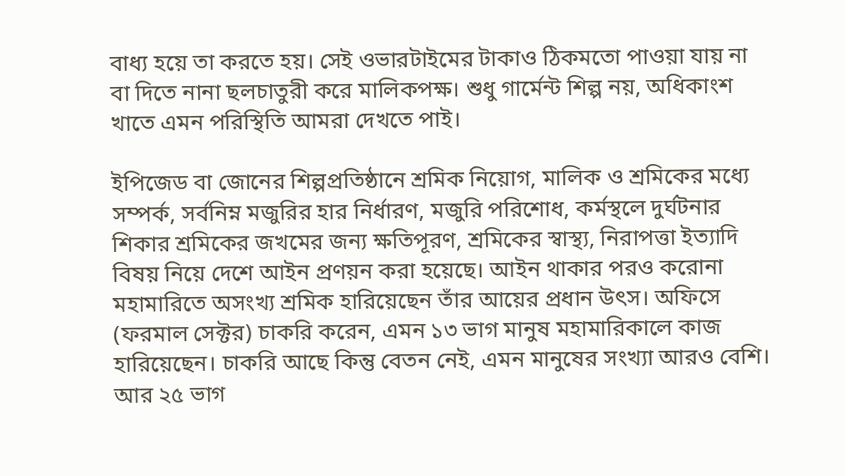বাধ্য হয়ে তা করতে হয়। সেই ওভারটাইমের টাকাও ঠিকমতো পাওয়া যায় না বা দিতে নানা ছলচাতুরী করে মালিকপক্ষ। শুধু গার্মেন্ট শিল্প নয়, অধিকাংশ খাতে এমন পরিস্থিতি আমরা দেখতে পাই।

ইপিজেড বা জোনের শিল্পপ্রতিষ্ঠানে শ্রমিক নিয়োগ, মালিক ও শ্রমিকের মধ্যে সম্পর্ক, সর্বনিম্ন মজুরির হার নির্ধারণ, মজুরি পরিশোধ, কর্মস্থলে দুর্ঘটনার শিকার শ্রমিকের জখমের জন্য ক্ষতিপূরণ, শ্রমিকের স্বাস্থ্য, নিরাপত্তা ইত্যাদি বিষয় নিয়ে দেশে আইন প্রণয়ন করা হয়েছে। আইন থাকার পরও করোনা মহামারিতে অসংখ্য শ্রমিক হারিয়েছেন তাঁর আয়ের প্রধান উৎস। অফিসে (ফরমাল সেক্টর) চাকরি করেন, এমন ১৩ ভাগ মানুষ মহামারিকালে কাজ হারিয়েছেন। চাকরি আছে কিন্তু বেতন নেই, এমন মানুষের সংখ্যা আরও বেশি। আর ২৫ ভাগ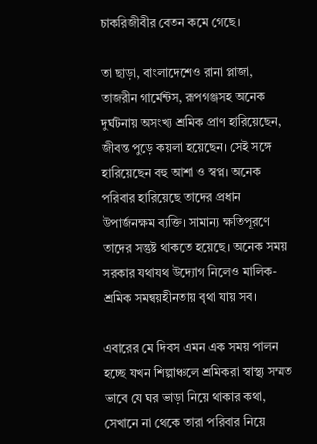চাকরিজীবীর বেতন কমে গেছে।

তা ছাড়া, বাংলাদেশেও রানা প্লাজা, তাজরীন গার্মেন্টস, রূপগঞ্জসহ অনেক দুর্ঘটনায় অসংখ্য শ্রমিক প্রাণ হারিয়েছেন, জীবন্ত পুড়ে কয়লা হয়েছেন। সেই সঙ্গে হারিয়েছেন বহু আশা ও স্বপ্ন। অনেক পরিবার হারিয়েছে তাদের প্রধান উপার্জনক্ষম ব্যক্তি। সামান্য ক্ষতিপূরণে তাদের সন্তুষ্ট থাকতে হয়েছে। অনেক সময় সরকার যথাযথ উদ্যোগ নিলেও মালিক-শ্রমিক সমন্বয়হীনতায় বৃথা যায় সব।

এবারের মে দিবস এমন এক সময় পালন হচ্ছে যখন শিল্পাঞ্চলে শ্রমিকরা স্বাস্থ্য সম্মত ভাবে যে ঘর ভাড়া নিয়ে থাকার কথা, সেখানে না থেকে তারা পরিবার নিয়ে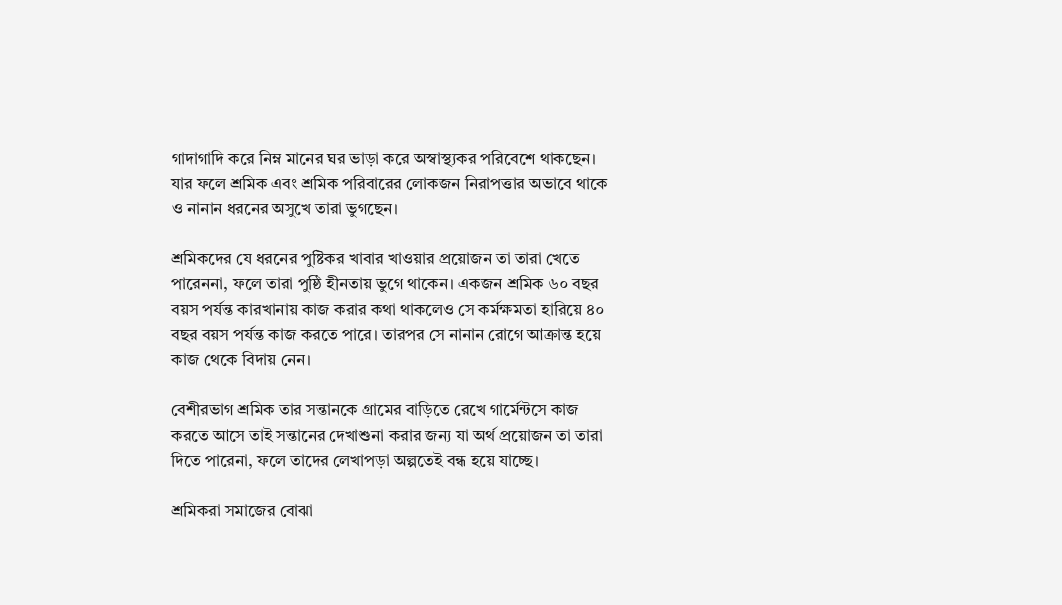গাদাগাদি করে নিম্ন মানের ঘর ভাড়া করে অস্বাস্থ্যকর পরিবেশে থাকছেন। যার ফলে শ্রমিক এবং শ্রমিক পরিবারের লোকজন নিরাপত্তার অভাবে থাকে ও নানান ধরনের অসুখে তারা ভুগছেন।

শ্রমিকদের যে ধরনের পুষ্টিকর খাবার খাওয়ার প্রয়োজন তা তারা খেতে পারেননা, ফলে তারা পুষ্ঠি হীনতায় ভুগে থাকেন। একজন শ্রমিক ৬০ বছর বয়স পর্যন্ত কারখানায় কাজ করার কথা থাকলেও সে কর্মক্ষমতা হারিয়ে ৪০ বছর বয়স পর্যন্ত কাজ করতে পারে। তারপর সে নানান রোগে আক্রান্ত হয়ে কাজ থেকে বিদায় নেন।

বেশীরভাগ শ্রমিক তার সন্তানকে গ্রামের বাড়িতে রেখে গার্মেন্টসে কাজ করতে আসে তাই সন্তানের দেখাশুনা করার জন্য যা অর্থ প্রয়োজন তা তারা দিতে পারেনা, ফলে তাদের লেখাপড়া অল্পতেই বন্ধ হয়ে যাচ্ছে।

শ্রমিকরা সমাজের বোঝা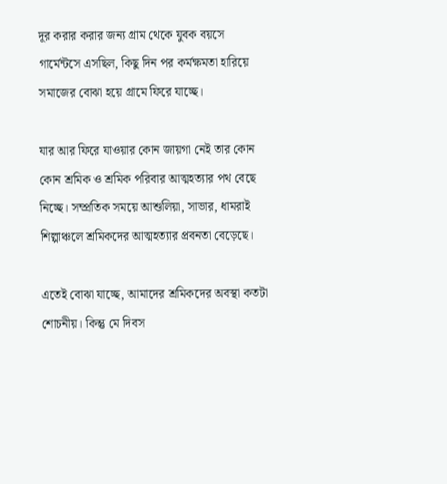দূর করার করার জন্য গ্রাম থেকে যুবক বয়সে গার্মেন্টসে এসছিল, কিছু দিন পর কর্মক্ষমতা হারিয়ে সমাজের বোঝা হয়ে গ্রামে ফিরে যাচ্ছে।

যার আর ফিরে যাওয়ার কোন জায়গা নেই তার কোন কোন শ্রমিক ও শ্রমিক পরিবার আত্মহত্যার পথ বেছে নিচ্ছে। সম্প্রতিক সময়ে আশুলিয়া, সাভার, ধামরাই শিল্পাঞ্চলে শ্রমিকদের আত্মহত্যার প্রবনতা বেড়েছে।

এতেই বোঝা যাচ্ছে, আমাদের শ্রমিকদের অবস্থা কতটা শোচনীয়। কিন্তু মে দিবস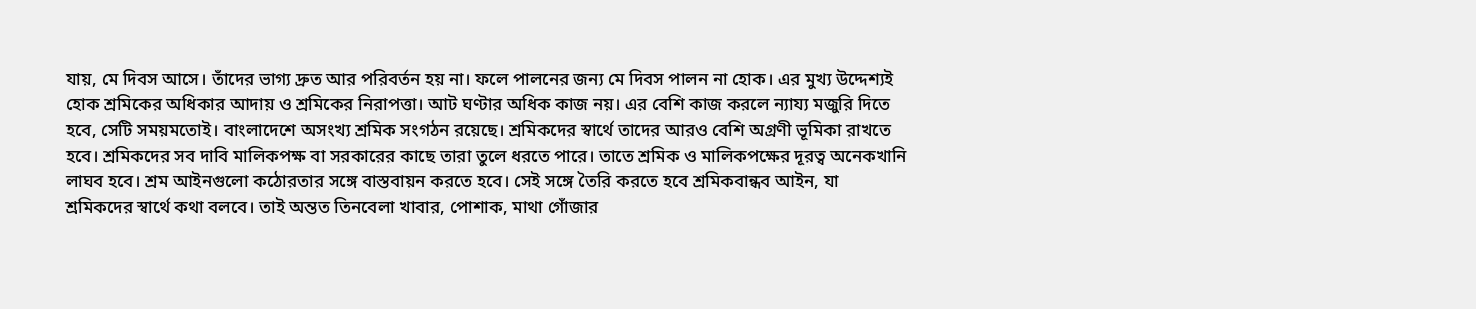যায়, মে দিবস আসে। তাঁদের ভাগ্য দ্রুত আর পরিবর্তন হয় না। ফলে পালনের জন্য মে দিবস পালন না হোক। এর মুখ্য উদ্দেশ্যই হোক শ্রমিকের অধিকার আদায় ও শ্রমিকের নিরাপত্তা। আট ঘণ্টার অধিক কাজ নয়। এর বেশি কাজ করলে ন্যায্য মজুরি দিতে হবে, সেটি সময়মতোই। বাংলাদেশে অসংখ্য শ্রমিক সংগঠন রয়েছে। শ্রমিকদের স্বার্থে তাদের আরও বেশি অগ্রণী ভূমিকা রাখতে হবে। শ্রমিকদের সব দাবি মালিকপক্ষ বা সরকারের কাছে তারা তুলে ধরতে পারে। তাতে শ্রমিক ও মালিকপক্ষের দূরত্ব অনেকখানি লাঘব হবে। শ্রম আইনগুলো কঠোরতার সঙ্গে বাস্তবায়ন করতে হবে। সেই সঙ্গে তৈরি করতে হবে শ্রমিকবান্ধব আইন, যা শ্রমিকদের স্বার্থে কথা বলবে। তাই অন্তত তিনবেলা খাবার, পোশাক, মাথা গোঁজার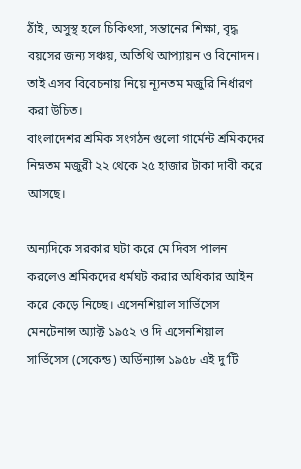ঠাঁই, অসুস্থ হলে চিকিৎসা, সন্তানের শিক্ষা, বৃদ্ধ বয়সের জন্য সঞ্চয়, অতিথি আপ্যায়ন ও বিনোদন। তাই এসব বিবেচনায় নিয়ে ন্যূনতম মজুরি নির্ধারণ করা উচিত।
বাংলাদেশর শ্রমিক সংগঠন গুলো গার্মেন্ট শ্রমিকদের নিম্নতম মজুরী ২২ থেকে ২৫ হাজার টাকা দাবী করে আসছে।

অন্যদিকে সরকার ঘটা করে মে দিবস পালন করলেও শ্রমিকদের ধর্মঘট করার অধিকার আইন করে কেড়ে নিচ্ছে। এসেনশিয়াল সার্ভিসেস মেনটেনান্স অ্যাক্ট ১৯৫২ ও দি এসেনশিয়াল সার্ভিসেস (সেকেন্ড) অর্ডিন্যান্স ১৯৫৮ এই দু’টি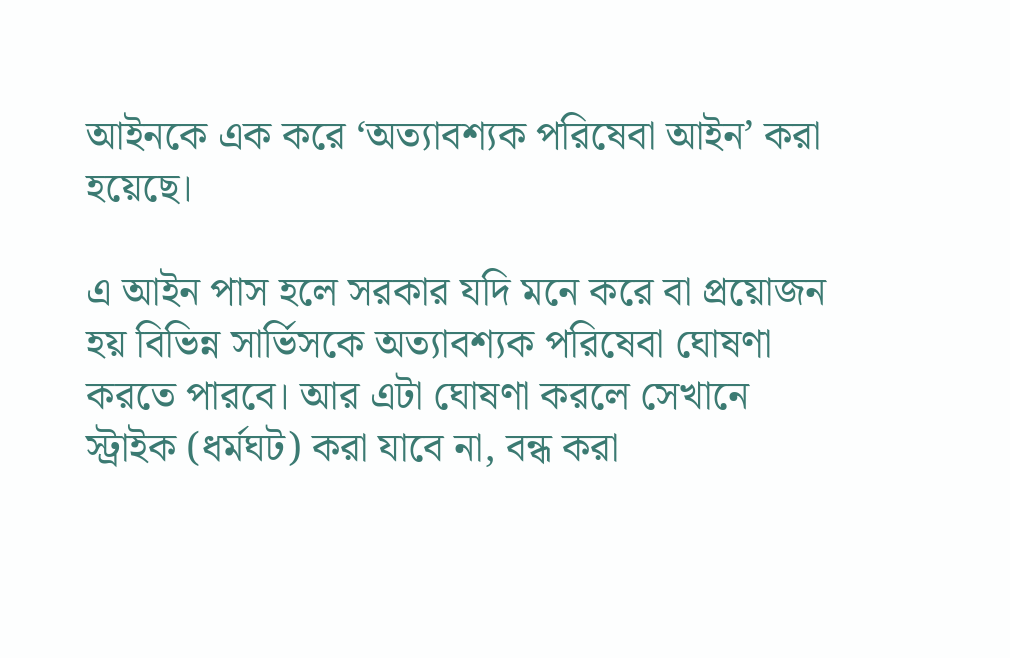আইনকে এক করে ‘অত্যাবশ্যক পরিষেবা আইন’ করা হয়েছে।

এ আইন পাস হলে সরকার যদি মনে করে বা প্রয়োজন হয় বিভিন্ন সার্ভিসকে অত্যাবশ্যক পরিষেবা ঘোষণা করতে পারবে। আর এটা ঘোষণা করলে সেখানে স্ট্রাইক (ধর্মঘট) করা যাবে না, বন্ধ করা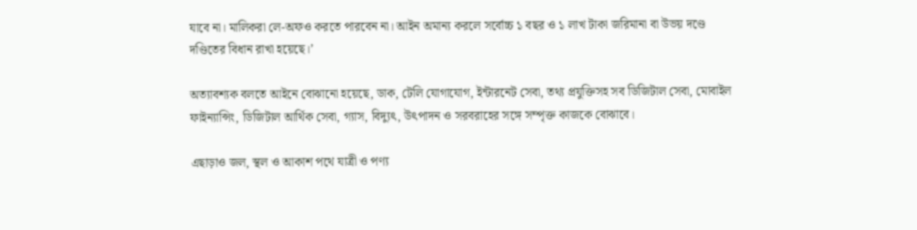যাবে না। মালিকরা লে-অফও করতে পারবেন না। আইন অমান্য করলে সর্বোচ্চ ১ বছর ও ১ লাখ টাকা জরিমানা বা উভয় দণ্ডে দণ্ডিতের বিধান রাখা হয়েছে।’

অত্যাবশ্যক বলতে আইনে বোঝানো হয়েছে, ডাক, টেলি যোগাযোগ, ইন্টারনেট সেবা, তথ্য প্রযুক্তিসহ সব ডিজিটাল সেবা, মোবাইল ফাইন্যান্সিং, ডিজিটাল আর্থিক সেবা, গ্যাস, বিদ্যুৎ, উৎপাদন ও সরবরাহের সঙ্গে সম্পৃক্ত কাজকে বোঝাবে।

এছাড়াও জল, স্থল ও আকাশ পথে যাত্রী ও পণ্য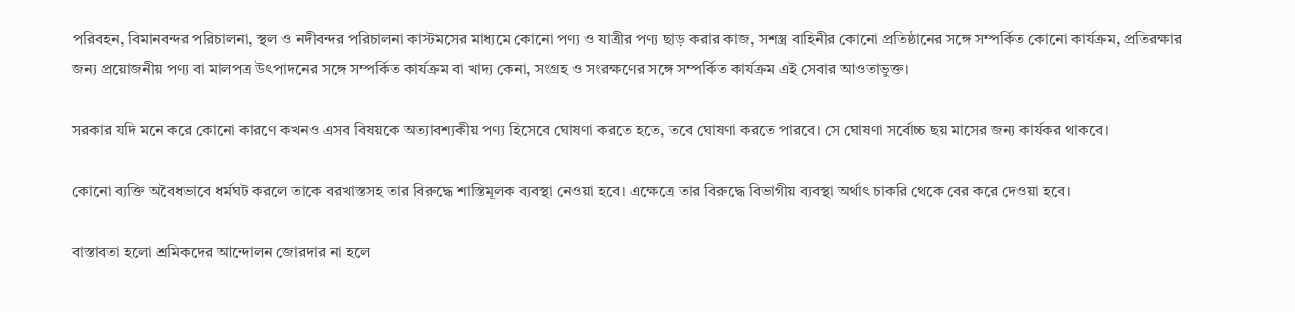পরিবহন, বিমানবন্দর পরিচালনা, স্থল ও নদীবন্দর পরিচালনা কাস্টমসের মাধ্যমে কোনো পণ্য ও যাত্রীর পণ্য ছাড় করার কাজ, সশস্ত্র বাহিনীর কোনো প্রতিষ্ঠানের সঙ্গে সম্পর্কিত কোনো কার্যক্রম, প্রতিরক্ষার জন্য প্রয়োজনীয় পণ্য বা মালপত্র উৎপাদনের সঙ্গে সম্পর্কিত কার্যক্রম বা খাদ্য কেনা, সংগ্রহ ও সংরক্ষণের সঙ্গে সম্পর্কিত কার্যক্রম এই সেবার আওতাভুক্ত।

সরকার যদি মনে করে কোনো কারণে কখনও এসব বিষয়কে অত্যাবশ্যকীয় পণ্য হিসেবে ঘোষণা করতে হতে, তবে ঘোষণা করতে পারবে। সে ঘোষণা সর্বোচ্চ ছয় মাসের জন্য কার্যকর থাকবে।

কোনো ব্যক্তি অবৈধভাবে ধর্মঘট করলে তাকে বরখাস্তসহ তার বিরুদ্ধে শাস্তিমূলক ব্যবস্থা নেওয়া হবে। এক্ষেত্রে তার বিরুদ্ধে বিভাগীয় ব্যবস্থা অর্থাৎ চাকরি থেকে বের করে দেওয়া হবে।

বাস্তাবতা হলো শ্রমিকদের আন্দোলন জোরদার না হলে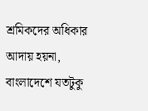শ্রমিকদের অধিকার আদায় হয়না, বাংলাদেশে যতটুকু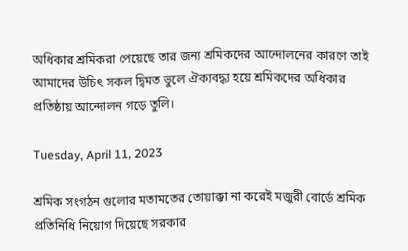অধিকার শ্রমিকরা পেয়েছে তার জন্য শ্রমিকদের আন্দোলনের কারণে তাই আমাদের উচিৎ সকল দ্বিমত ভুলে ঐক্যবদ্ধ্য হয়ে শ্রমিকদের অধিকার প্রতিষ্ঠায় আন্দোলন গড়ে তুলি।

Tuesday, April 11, 2023

শ্রমিক সংগঠন গুলোর মতামতের তোয়াক্কা না করেই মজুরী বোর্ডে শ্রমিক প্রতিনিধি নিয়োগ দিয়েছে সরকার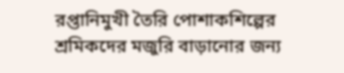রপ্তানিমুখী তৈরি পোশাকশিল্পের শ্রমিকদের মজুরি বাড়ানোর জন্য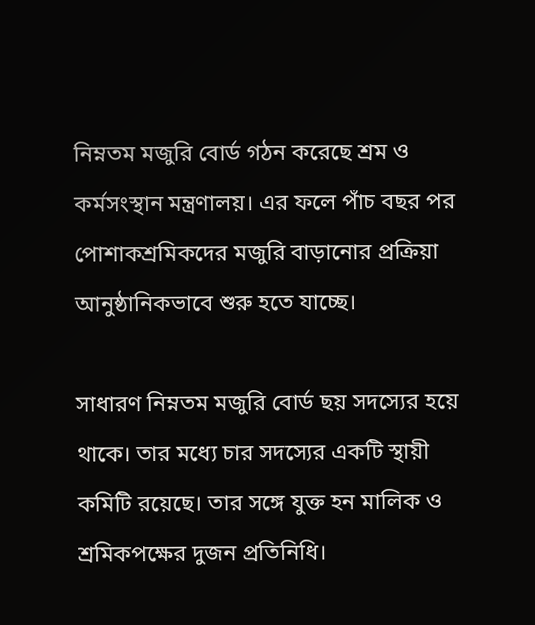নিম্নতম মজুরি বোর্ড গঠন করেছে শ্রম ও কর্মসংস্থান মন্ত্রণালয়। এর ফলে পাঁচ বছর পর পোশাকশ্রমিকদের মজুরি বাড়ানোর প্রক্রিয়া আনুষ্ঠানিকভাবে শুরু হতে যাচ্ছে।

সাধারণ নিম্নতম মজুরি বোর্ড ছয় সদস্যের হয়ে থাকে। তার মধ্যে চার সদস্যের একটি স্থায়ী কমিটি রয়েছে। তার সঙ্গে যুক্ত হন মালিক ও শ্রমিকপক্ষের দুজন প্রতিনিধি।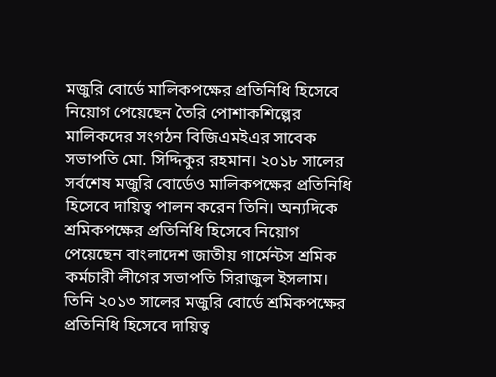মজুরি বোর্ডে মালিকপক্ষের প্রতিনিধি হিসেবে নিয়োগ পেয়েছেন তৈরি পোশাকশিল্পের মালিকদের সংগঠন বিজিএমইএর সাবেক সভাপতি মো. সিদ্দিকুর রহমান। ২০১৮ সালের সর্বশেষ মজুরি বোর্ডেও মালিকপক্ষের প্রতিনিধি হিসেবে দায়িত্ব পালন করেন তিনি। অন্যদিকে শ্রমিকপক্ষের প্রতিনিধি হিসেবে নিয়োগ পেয়েছেন বাংলাদেশ জাতীয় গার্মেন্টস শ্রমিক কর্মচারী লীগের সভাপতি সিরাজুল ইসলাম। তিনি ২০১৩ সালের মজুরি বোর্ডে শ্রমিকপক্ষের প্রতিনিধি হিসেবে দায়িত্ব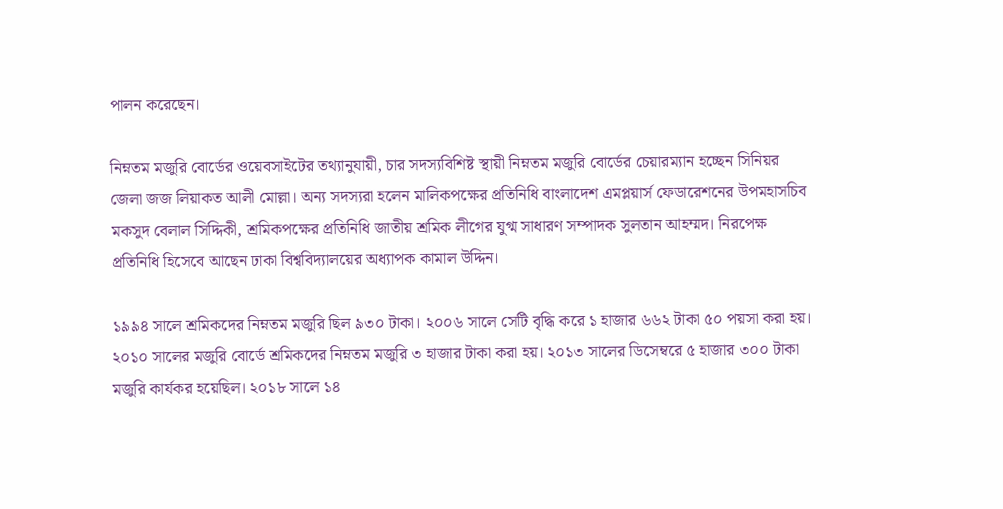পালন করেছেন।

নিম্নতম মজুরি বোর্ডের ওয়েবসাইটের তথ্যানুযায়ী, চার সদস্যবিশিষ্ট স্থায়ী নিম্নতম মজুরি বোর্ডের চেয়ারম্যান হচ্ছেন সিনিয়র জেলা জজ লিয়াকত আলী মোল্লা। অন্য সদস্যরা হলেন মালিকপক্ষের প্রতিনিধি বাংলাদেশ এমপ্লয়ার্স ফেডারেশনের উপমহাসচিব মকসুদ বেলাল সিদ্দিকী, শ্রমিকপক্ষের প্রতিনিধি জাতীয় শ্রমিক লীগের যুগ্ম সাধারণ সম্পাদক সুলতান আহম্মদ। নিরপেক্ষ প্রতিনিধি হিসেবে আছেন ঢাকা বিশ্ববিদ্যালয়ের অধ্যাপক কামাল উদ্দিন।

১৯৯৪ সালে শ্রমিকদের নিম্নতম মজুরি ছিল ৯৩০ টাকা। ২০০৬ সালে সেটি বৃদ্ধি করে ১ হাজার ৬৬২ টাকা ৫০ পয়সা করা হয়। ২০১০ সালের মজুরি বোর্ডে শ্রমিকদের নিম্নতম মজুরি ৩ হাজার টাকা করা হয়। ২০১৩ সালের ডিসেম্বরে ৫ হাজার ৩০০ টাকা মজুরি কার্যকর হয়েছিল। ২০১৮ সালে ১৪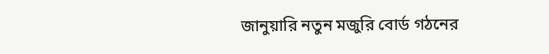জানুয়ারি নতুন মজুরি বোর্ড গঠনের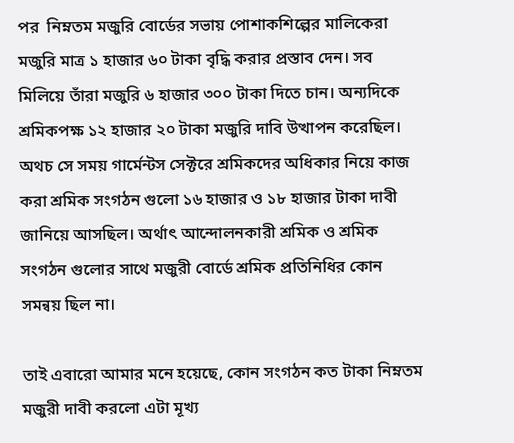পর  নিম্নতম মজুরি বোর্ডের সভায় পোশাকশিল্পের মালিকেরা মজুরি মাত্র ১ হাজার ৬০ টাকা বৃদ্ধি করার প্রস্তাব দেন। সব মিলিয়ে তাঁরা মজুরি ৬ হাজার ৩০০ টাকা দিতে চান। অন্যদিকে শ্রমিকপক্ষ ১২ হাজার ২০ টাকা মজুরি দাবি উত্থাপন করেছিল। অথচ সে সময় গার্মেন্টস সেক্টরে শ্রমিকদের অধিকার নিয়ে কাজ করা শ্রমিক সংগঠন গুলো ১৬ হাজার ও ১৮ হাজার টাকা দাবী জানিয়ে আসছিল। অর্থাৎ আন্দোলনকারী শ্রমিক ও শ্রমিক সংগঠন গুলোর সাথে মজুরী বোর্ডে শ্রমিক প্রতিনিধির কোন সমন্বয় ছিল না।

তাই এবারো আমার মনে হয়েছে, কোন সংগঠন কত টাকা নিম্নতম মজুরী দাবী করলো এটা মূখ্য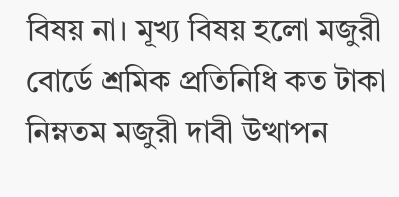বিষয় না। মূখ্য বিষয় হলো মজুরী বোর্ডে শ্রমিক প্রতিনিধি কত টাকা নিম্নতম মজুরী দাবী উত্থাপন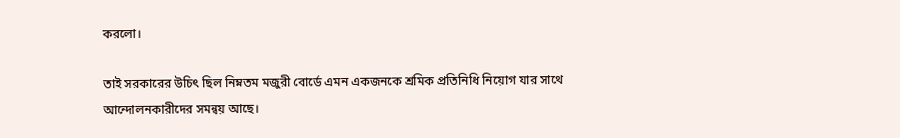করলো।

তাই সরকারের উচিৎ ছিল নিম্নতম মজুরী বোর্ডে এমন একজনকে শ্রমিক প্রতিনিধি নিয়োগ যার সাথে আন্দোলনকারীদের সমন্বয় আছে।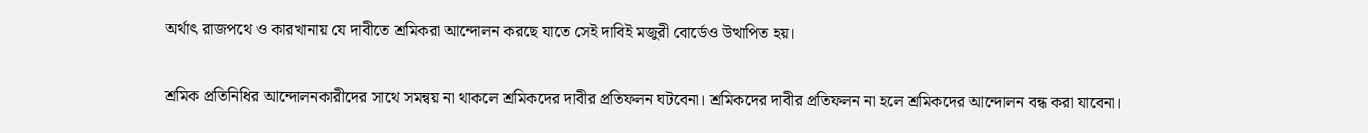অর্থাৎ রাজপথে ও কারখানায় যে দাবীতে শ্রমিকরা আন্দোলন করছে যাতে সেই দাবিই মজুরী বোর্ডেও উত্থাপিত হয়।

শ্রমিক প্রতিনিধির আন্দোলনকারীদের সাথে সমন্বয় না থাকলে শ্রমিকদের দাবীর প্রতিফলন ঘটবেনা। শ্রমিকদের দাবীর প্রতিফলন না হলে শ্রমিকদের আন্দোলন বন্ধ করা যাবেনা।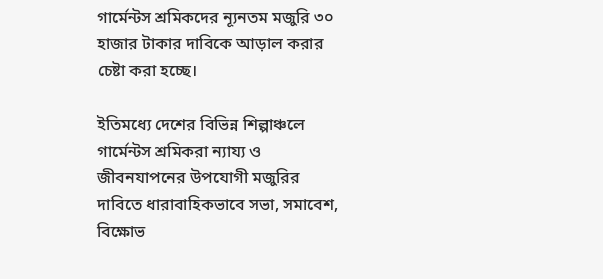গার্মেন্টস শ্রমিকদের ন্যূনতম মজুরি ৩০ হাজার টাকার দাবিকে আড়াল করার চেষ্টা করা হচ্ছে।

ইতিমধ্যে দেশের বিভিন্ন শিল্পাঞ্চলে গার্মেন্টস শ্রমিকরা ন্যায্য ও জীবনযাপনের উপযোগী মজুরির দাবিতে ধারাবাহিকভাবে সভা, সমাবেশ, বিক্ষোভ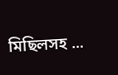মিছিলসহ ...